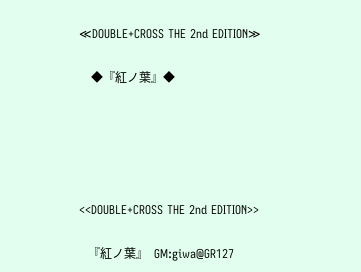≪DOUBLE+CROSS THE 2nd EDITION≫

    ◆『紅ノ葉』◆





<<DOUBLE+CROSS THE 2nd EDITION>>

   『紅ノ葉』  GM:giwa@GR127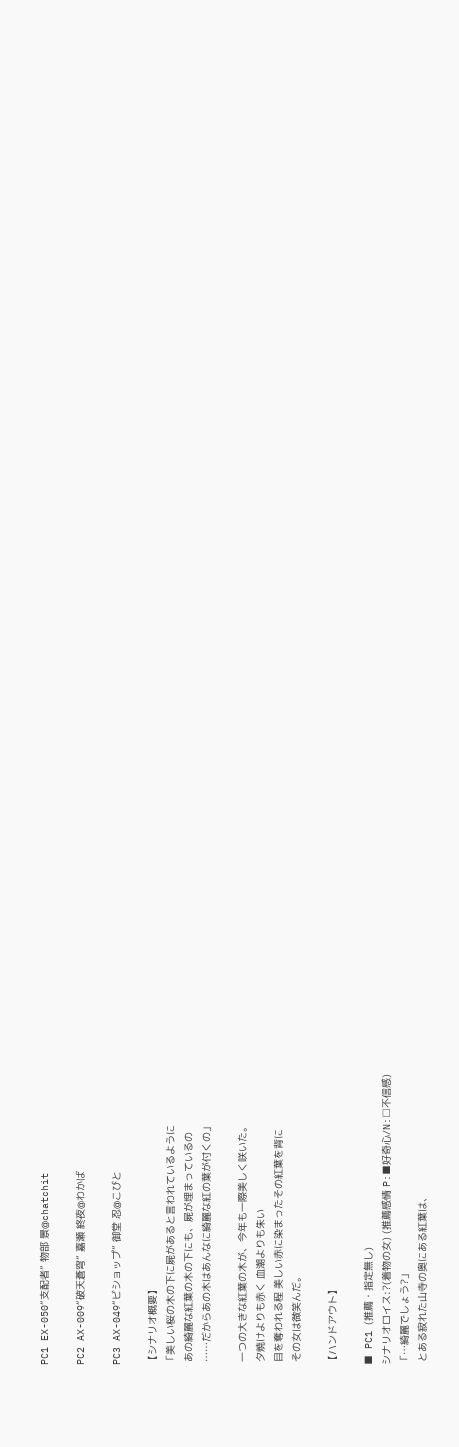PC1 EX-050“支配者” 物部 景@chatchit

PC2 AX-009“破天蒼穹” 嘉瀬 終夜@わかば

PC3 AX-049“ビショップ” 御堂 忍@こびと

【シナリオ概要】
「美しい桜の木の下に屍があると言われているように
 あの綺麗な紅葉の木の下にも、屍が埋まっているの
 ……だからあの木はあんなに綺麗な紅の葉が付くの」

 一つの大きな紅葉の木が、今年も一際美しく咲いた。
 夕焼けよりも赤く 血潮よりも朱い
 目を奪われる程 美しい赤に染まったその紅葉を背に
 その女は微笑んだ。

【ハンドアウト】

■ PC1 (推薦・指定無し)
シナリオロイス:?(着物の女) (推薦感情 P:■好奇心/N:□不信感)
「…綺麗でしょう?」
 とある寂れた山寺の奥にある紅葉は、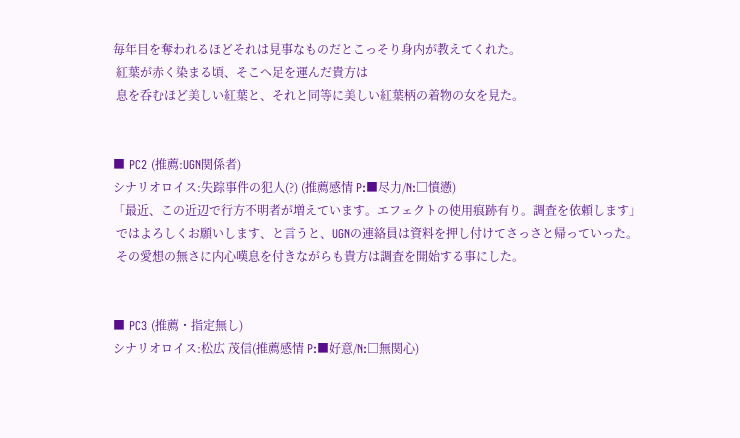毎年目を奪われるほどそれは見事なものだとこっそり身内が教えてくれた。
 紅葉が赤く染まる頃、そこへ足を運んだ貴方は
 息を呑むほど美しい紅葉と、それと同等に美しい紅葉柄の着物の女を見た。


■ PC2 (推薦:UGN関係者)
シナリオロイス:失踪事件の犯人(?) (推薦感情 P:■尽力/N:□憤懣)
「最近、この近辺で行方不明者が増えています。エフェクトの使用痕跡有り。調査を依頼します」
 ではよろしくお願いします、と言うと、UGNの連絡員は資料を押し付けてさっさと帰っていった。
 その愛想の無さに内心嘆息を付きながらも貴方は調査を開始する事にした。


■ PC3 (推薦・指定無し)
シナリオロイス:松広 茂信(推薦感情 P:■好意/N:□無関心)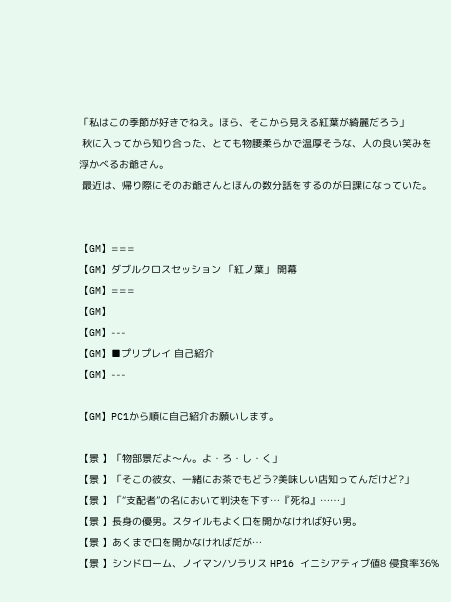「私はこの季節が好きでねえ。ほら、そこから見える紅葉が綺麗だろう」
 秋に入ってから知り合った、とても物腰柔らかで温厚そうな、人の良い笑みを浮かべるお爺さん。
 最近は、帰り際にそのお爺さんとほんの数分話をするのが日課になっていた。


【GM】===
【GM】ダブルクロスセッション 「紅ノ葉」 開幕
【GM】===
【GM】
【GM】---
【GM】■プリプレイ 自己紹介
【GM】---

【GM】PC1から順に自己紹介お願いします。

【景 】「物部景だよ〜ん。よ・ろ・し・く」
【景 】「そこの彼女、一緒にお茶でもどう?美味しい店知ってんだけど?」
【景 】「“支配者”の名において判決を下す…『死ね』……」
【景 】長身の優男。スタイルもよく口を開かなければ好い男。
【景 】あくまで口を開かなければだが…
【景 】シンドローム、ノイマン/ソラリス HP16 イニシアティブ値8 侵食率36%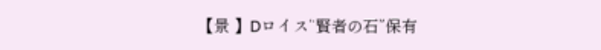【景 】Dロイス“賢者の石”保有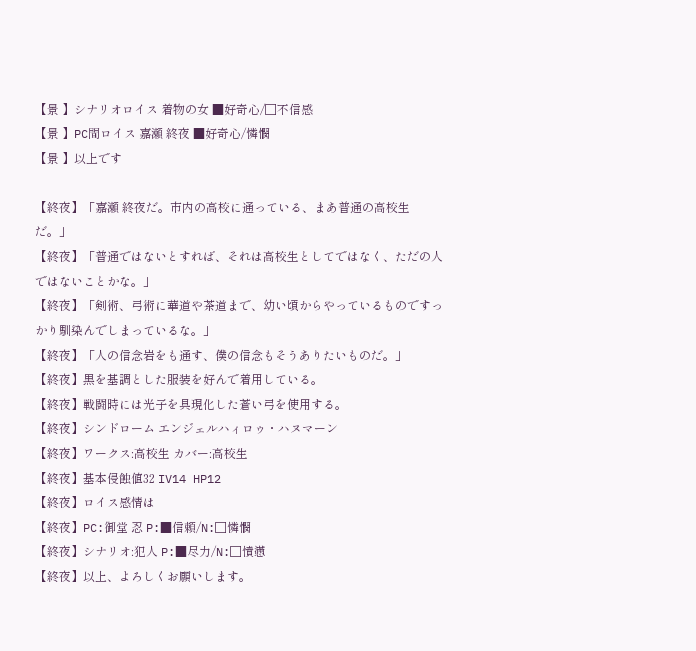【景 】シナリオロイス 着物の女 ■好奇心/□不信感
【景 】PC間ロイス 嘉瀬 終夜 ■好奇心/憐憫
【景 】以上です

【終夜】「嘉瀬 終夜だ。市内の高校に通っている、まあ普通の高校生だ。」
【終夜】「普通ではないとすれば、それは高校生としてではなく、ただの人ではないことかな。」
【終夜】「剣術、弓術に華道や茶道まで、幼い頃からやっているものですっかり馴染んでしまっているな。」
【終夜】「人の信念岩をも通す、僕の信念もそうありたいものだ。」
【終夜】黒を基調とした服装を好んで着用している。
【終夜】戦闘時には光子を具現化した蒼い弓を使用する。
【終夜】シンドローム エンジェルハィロゥ・ハヌマーン
【終夜】ワークス:高校生 カバー:高校生
【終夜】基本侵蝕値32 IV14 HP12
【終夜】ロイス感情は
【終夜】PC:御堂 忍 P:■信頼/N:□憐憫
【終夜】シナリオ:犯人 P:■尽力/N:□憤懣
【終夜】以上、よろしくお願いします。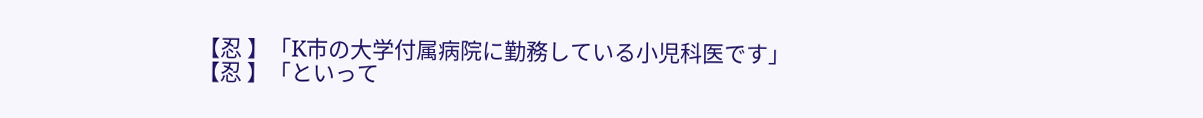【忍 】「K市の大学付属病院に勤務している小児科医です」
【忍 】「といって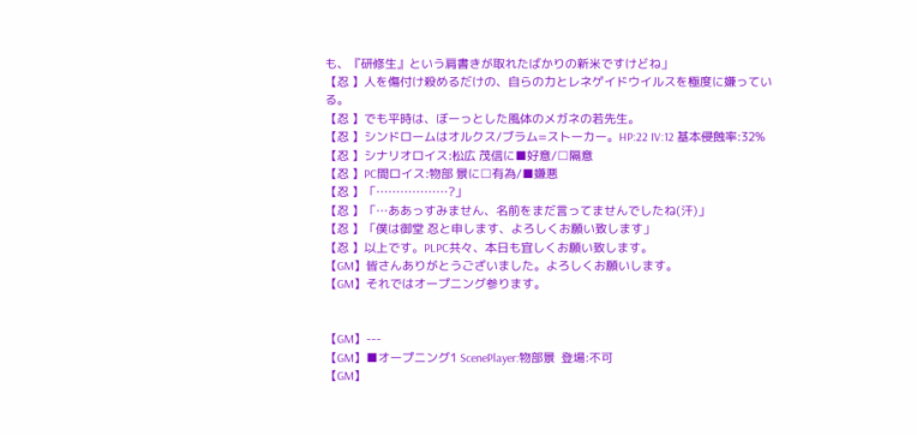も、『研修生』という肩書きが取れたばかりの新米ですけどね」
【忍 】人を傷付け殺めるだけの、自らの力とレネゲイドウイルスを極度に嫌っている。
【忍 】でも平時は、ぼーっとした風体のメガネの若先生。
【忍 】シンドロームはオルクス/ブラム=ストーカー。HP:22 IV:12 基本侵蝕率:32%
【忍 】シナリオロイス:松広 茂信に■好意/□隔意
【忍 】PC間ロイス:物部 景に□有為/■嫌悪
【忍 】「………………?」
【忍 】「…ああっすみません、名前をまだ言ってませんでしたね(汗)」
【忍 】「僕は御堂 忍と申します、よろしくお願い致します」
【忍 】以上です。PLPC共々、本日も宜しくお願い致します。
【GM】皆さんありがとうございました。よろしくお願いします。
【GM】それではオープニング参ります。


【GM】---
【GM】■オープニング1 ScenePlayer:物部景  登場:不可
【GM】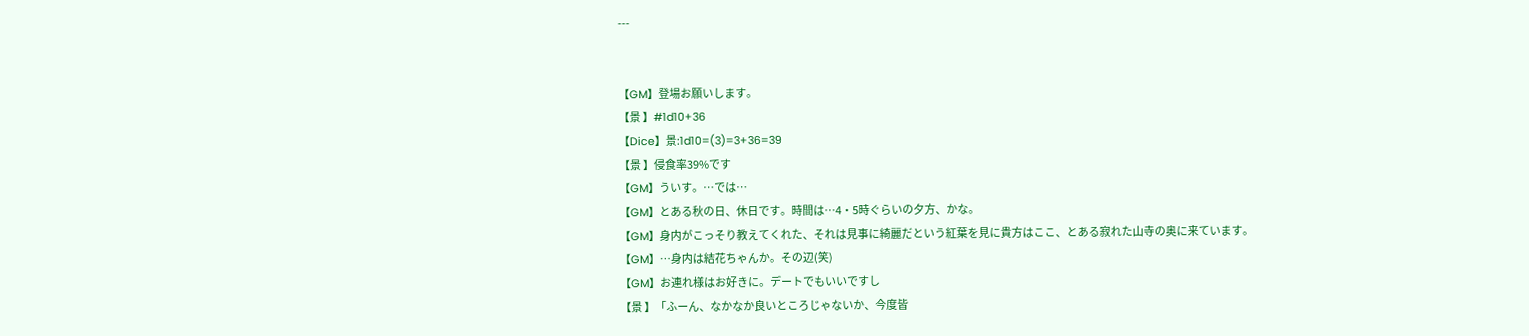---


【GM】登場お願いします。
【景 】#1d10+36
【Dice】景:1d10=(3)=3+36=39
【景 】侵食率39%です
【GM】ういす。…では…
【GM】とある秋の日、休日です。時間は…4・5時ぐらいの夕方、かな。
【GM】身内がこっそり教えてくれた、それは見事に綺麗だという紅葉を見に貴方はここ、とある寂れた山寺の奥に来ています。
【GM】…身内は結花ちゃんか。その辺(笑)
【GM】お連れ様はお好きに。デートでもいいですし
【景 】「ふーん、なかなか良いところじゃないか、今度皆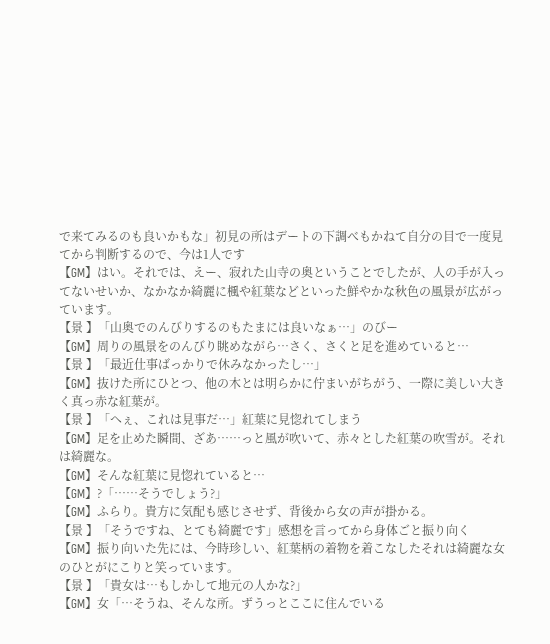で来てみるのも良いかもな」初見の所はデートの下調べもかねて自分の目で一度見てから判断するので、今は1人です
【GM】はい。それでは、えー、寂れた山寺の奥ということでしたが、人の手が入ってないせいか、なかなか綺麗に楓や紅葉などといった鮮やかな秋色の風景が広がっています。
【景 】「山奥でのんびりするのもたまには良いなぁ…」のびー
【GM】周りの風景をのんびり眺めながら…さく、さくと足を進めていると…
【景 】「最近仕事ばっかりで休みなかったし…」
【GM】抜けた所にひとつ、他の木とは明らかに佇まいがちがう、一際に美しい大きく真っ赤な紅葉が。
【景 】「へぇ、これは見事だ…」紅葉に見惚れてしまう
【GM】足を止めた瞬間、ざあ……っと風が吹いて、赤々とした紅葉の吹雪が。それは綺麗な。
【GM】そんな紅葉に見惚れていると…
【GM】?「……そうでしょう?」
【GM】ふらり。貴方に気配も感じさせず、背後から女の声が掛かる。
【景 】「そうですね、とても綺麗です」感想を言ってから身体ごと振り向く
【GM】振り向いた先には、今時珍しい、紅葉柄の着物を着こなしたそれは綺麗な女のひとがにこりと笑っています。
【景 】「貴女は…もしかして地元の人かな?」
【GM】女「…そうね、そんな所。ずうっとここに住んでいる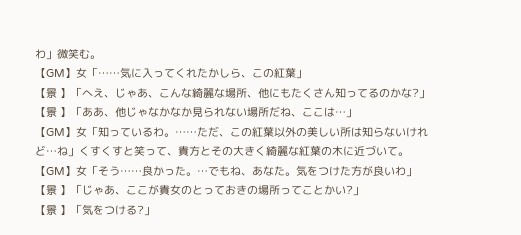わ」微笑む。
【GM】女「……気に入ってくれたかしら、この紅葉」
【景 】「へえ、じゃあ、こんな綺麗な場所、他にもたくさん知ってるのかな?」
【景 】「ああ、他じゃなかなか見られない場所だね、ここは…」
【GM】女「知っているわ。……ただ、この紅葉以外の美しい所は知らないけれど…ね」くすくすと笑って、貴方とその大きく綺麗な紅葉の木に近づいて。
【GM】女「そう……良かった。…でもね、あなた。気をつけた方が良いわ」
【景 】「じゃあ、ここが貴女のとっておきの場所ってことかい?」
【景 】「気をつける?」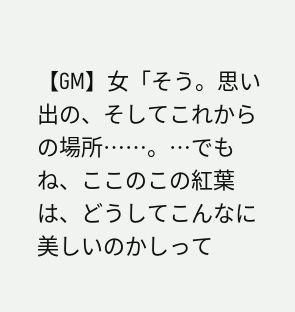【GM】女「そう。思い出の、そしてこれからの場所……。…でもね、ここのこの紅葉は、どうしてこんなに美しいのかしって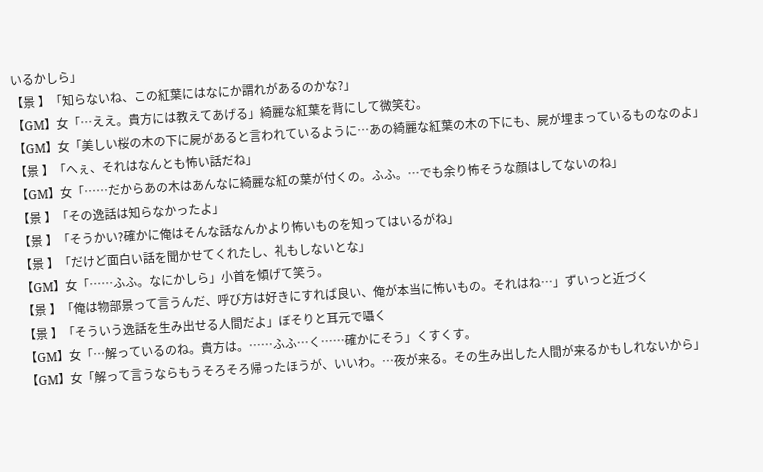いるかしら」
【景 】「知らないね、この紅葉にはなにか謂れがあるのかな?」
【GM】女「…ええ。貴方には教えてあげる」綺麗な紅葉を背にして微笑む。
【GM】女「美しい桜の木の下に屍があると言われているように…あの綺麗な紅葉の木の下にも、屍が埋まっているものなのよ」
【景 】「へぇ、それはなんとも怖い話だね」
【GM】女「……だからあの木はあんなに綺麗な紅の葉が付くの。ふふ。…でも余り怖そうな顔はしてないのね」
【景 】「その逸話は知らなかったよ」
【景 】「そうかい?確かに俺はそんな話なんかより怖いものを知ってはいるがね」
【景 】「だけど面白い話を聞かせてくれたし、礼もしないとな」
【GM】女「……ふふ。なにかしら」小首を傾げて笑う。
【景 】「俺は物部景って言うんだ、呼び方は好きにすれば良い、俺が本当に怖いもの。それはね…」ずいっと近づく
【景 】「そういう逸話を生み出せる人間だよ」ぼそりと耳元で囁く
【GM】女「…解っているのね。貴方は。……ふふ…く……確かにそう」くすくす。
【GM】女「解って言うならもうそろそろ帰ったほうが、いいわ。…夜が来る。その生み出した人間が来るかもしれないから」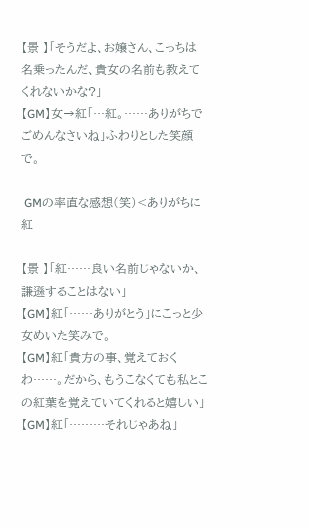【景 】「そうだよ、お嬢さん、こっちは名乗ったんだ、貴女の名前も教えてくれないかな?」
【GM】女→紅「…紅。……ありがちでごめんなさいね」ふわりとした笑顔で。

 GMの率直な感想(笑)<ありがちに紅

【景 】「紅……良い名前じゃないか、謙遜することはない」
【GM】紅「……ありがとう」にこっと少女めいた笑みで。
【GM】紅「貴方の事、覚えておくわ……。だから、もうこなくても私とこの紅葉を覚えていてくれると嬉しい」
【GM】紅「………それじゃあね」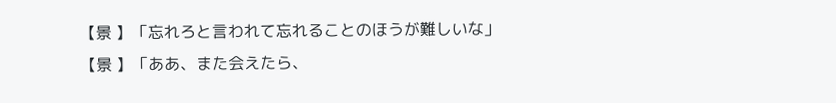【景 】「忘れろと言われて忘れることのほうが難しいな」
【景 】「ああ、また会えたら、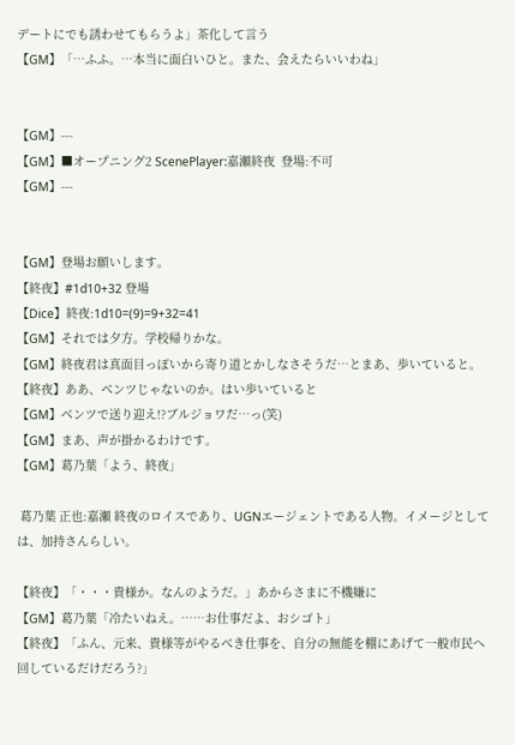デートにでも誘わせてもらうよ」茶化して言う
【GM】「…ふふ。…本当に面白いひと。また、会えたらいいわね」


【GM】---
【GM】■オープニング2 ScenePlayer:嘉瀬終夜  登場:不可
【GM】---


【GM】登場お願いします。
【終夜】#1d10+32 登場
【Dice】終夜:1d10=(9)=9+32=41
【GM】それでは夕方。学校帰りかな。
【GM】終夜君は真面目っぽいから寄り道とかしなさそうだ…とまあ、歩いていると。
【終夜】ああ、ベンツじゃないのか。はい歩いていると
【GM】ベンツで送り迎え!?ブルジョワだ…っ(笑)
【GM】まあ、声が掛かるわけです。
【GM】葛乃葉「よう、終夜」

 葛乃葉 正也:嘉瀬 終夜のロイスであり、UGNエージェントである人物。イメージとしては、加持さんらしい。

【終夜】「・・・貴様か。なんのようだ。」あからさまに不機嫌に
【GM】葛乃葉「冷たいねえ。……お仕事だよ、おシゴト」
【終夜】「ふん、元来、貴様等がやるべき仕事を、自分の無能を棚にあげて一般市民へ回しているだけだろう?」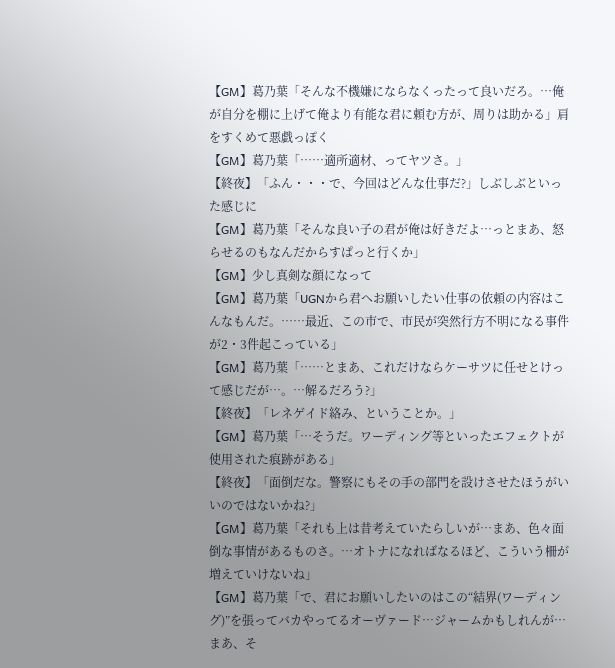【GM】葛乃葉「そんな不機嫌にならなくったって良いだろ。…俺が自分を棚に上げて俺より有能な君に頼む方が、周りは助かる」肩をすくめて悪戯っぽく
【GM】葛乃葉「……適所適材、ってヤツさ。」
【終夜】「ふん・・・で、今回はどんな仕事だ?」しぶしぶといった感じに
【GM】葛乃葉「そんな良い子の君が俺は好きだよ…っとまあ、怒らせるのもなんだからすぱっと行くか」
【GM】少し真剣な顔になって
【GM】葛乃葉「UGNから君へお願いしたい仕事の依頼の内容はこんなもんだ。……最近、この市で、市民が突然行方不明になる事件が2・3件起こっている」
【GM】葛乃葉「……とまあ、これだけならケーサツに任せとけって感じだが…。…解るだろう?」
【終夜】「レネゲイド絡み、ということか。」
【GM】葛乃葉「…そうだ。ワーディング等といったエフェクトが使用された痕跡がある」
【終夜】「面倒だな。警察にもその手の部門を設けさせたほうがいいのではないかね?」
【GM】葛乃葉「それも上は昔考えていたらしいが…まあ、色々面倒な事情があるものさ。…オトナになればなるほど、こういう柵が増えていけないね」
【GM】葛乃葉「で、君にお願いしたいのはこの“結界(ワーディング)”を張ってバカやってるオーヴァード…ジャームかもしれんが…まあ、そ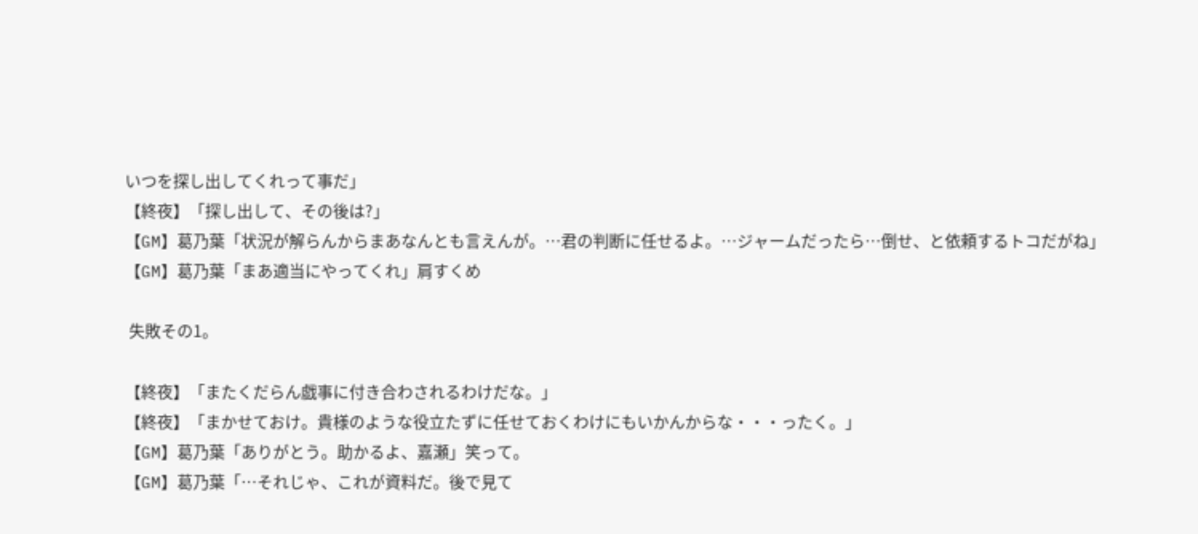いつを探し出してくれって事だ」
【終夜】「探し出して、その後は?」
【GM】葛乃葉「状況が解らんからまあなんとも言えんが。…君の判断に任せるよ。…ジャームだったら…倒せ、と依頼するトコだがね」
【GM】葛乃葉「まあ適当にやってくれ」肩すくめ

 失敗その1。

【終夜】「またくだらん戯事に付き合わされるわけだな。」
【終夜】「まかせておけ。貴様のような役立たずに任せておくわけにもいかんからな・・・ったく。」
【GM】葛乃葉「ありがとう。助かるよ、嘉瀬」笑って。
【GM】葛乃葉「…それじゃ、これが資料だ。後で見て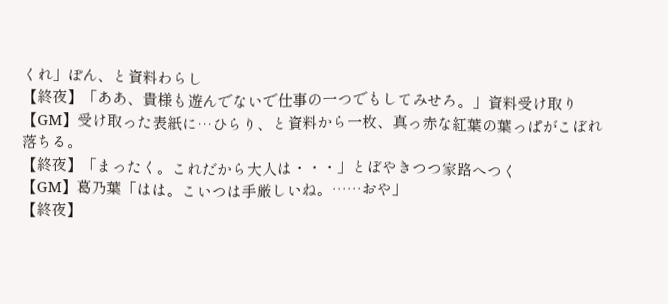くれ」ぽん、と資料わらし
【終夜】「ああ、貴様も遊んでないで仕事の一つでもしてみせろ。」資料受け取り
【GM】受け取った表紙に…ひらり、と資料から一枚、真っ赤な紅葉の葉っぱがこぼれ落ちる。
【終夜】「まったく。これだから大人は・・・」とぼやきつつ家路へつく
【GM】葛乃葉「はは。こいつは手厳しいね。……おや」
【終夜】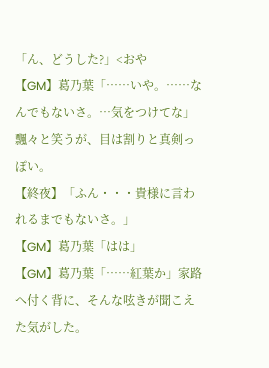「ん、どうした?」<おや
【GM】葛乃葉「……いや。……なんでもないさ。…気をつけてな」飄々と笑うが、目は割りと真剣っぽい。
【終夜】「ふん・・・貴様に言われるまでもないさ。」
【GM】葛乃葉「はは」
【GM】葛乃葉「……紅葉か」家路へ付く背に、そんな呟きが聞こえた気がした。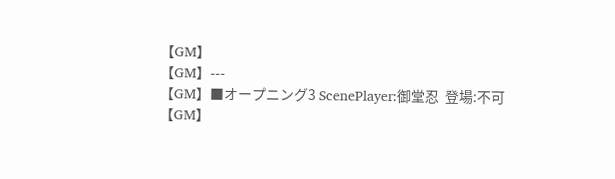【GM】
【GM】---
【GM】■オープニング3 ScenePlayer:御堂忍  登場:不可
【GM】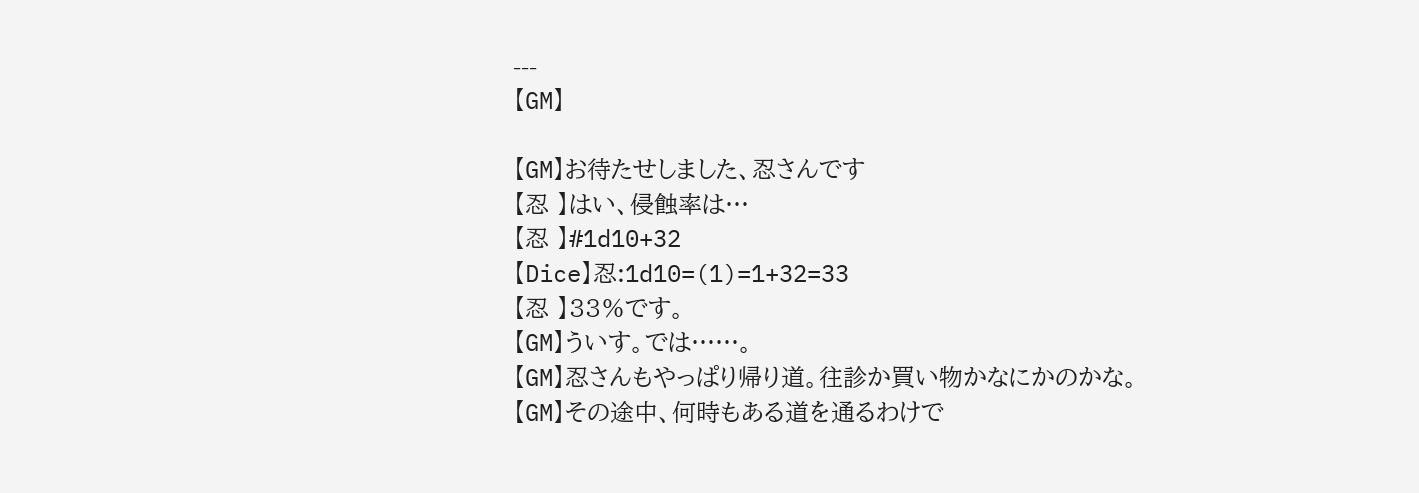---
【GM】

【GM】お待たせしました、忍さんです
【忍 】はい、侵蝕率は…
【忍 】#1d10+32
【Dice】忍:1d10=(1)=1+32=33
【忍 】33%です。
【GM】ういす。では……。
【GM】忍さんもやっぱり帰り道。往診か買い物かなにかのかな。
【GM】その途中、何時もある道を通るわけで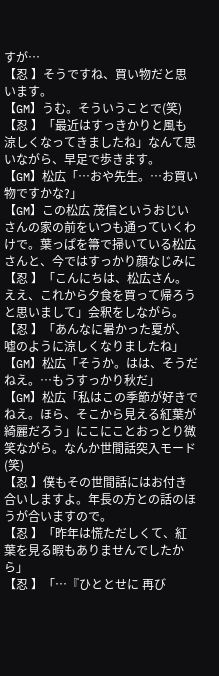すが…
【忍 】そうですね、買い物だと思います。
【GM】うむ。そういうことで(笑)
【忍 】「最近はすっきかりと風も涼しくなってきましたね」なんて思いながら、早足で歩きます。
【GM】松広「…おや先生。…お買い物ですかな?」
【GM】この松広 茂信というおじいさんの家の前をいつも通っていくわけで。葉っぱを箒で掃いている松広さんと、今ではすっかり顔なじみに
【忍 】「こんにちは、松広さん。ええ、これから夕食を買って帰ろうと思いまして」会釈をしながら。
【忍 】「あんなに暑かった夏が、嘘のように涼しくなりましたね」
【GM】松広「そうか。はは、そうだねえ。…もうすっかり秋だ」
【GM】松広「私はこの季節が好きでねえ。ほら、そこから見える紅葉が綺麗だろう」にこにことおっとり微笑ながら。なんか世間話突入モード(笑)
【忍 】僕もその世間話にはお付き合いしますよ。年長の方との話のほうが合いますので。
【忍 】「昨年は慌ただしくて、紅葉を見る暇もありませんでしたから」
【忍 】「…『ひととせに 再び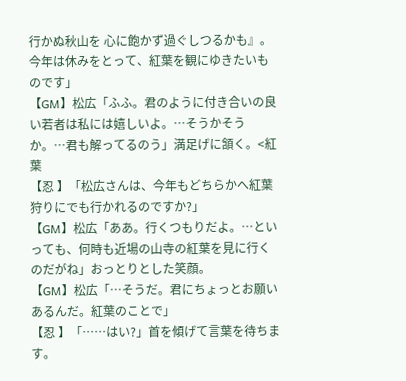行かぬ秋山を 心に飽かず過ぐしつるかも』。今年は休みをとって、紅葉を観にゆきたいものです」
【GM】松広「ふふ。君のように付き合いの良い若者は私には嬉しいよ。…そうかそうか。…君も解ってるのう」満足げに頷く。<紅葉
【忍 】「松広さんは、今年もどちらかへ紅葉狩りにでも行かれるのですか?」
【GM】松広「ああ。行くつもりだよ。…といっても、何時も近場の山寺の紅葉を見に行くのだがね」おっとりとした笑顔。
【GM】松広「…そうだ。君にちょっとお願いあるんだ。紅葉のことで」
【忍 】「……はい?」首を傾げて言葉を待ちます。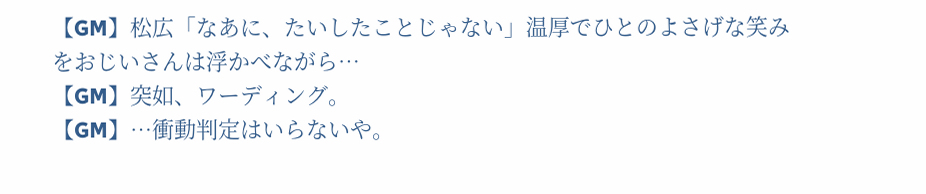【GM】松広「なあに、たいしたことじゃない」温厚でひとのよさげな笑みをおじいさんは浮かべながら…
【GM】突如、ワーディング。
【GM】…衝動判定はいらないや。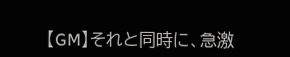【GM】それと同時に、急激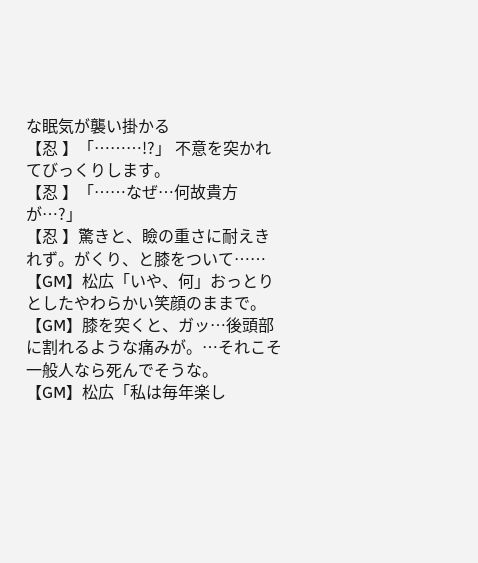な眠気が襲い掛かる
【忍 】「………!?」 不意を突かれてびっくりします。
【忍 】「……なぜ…何故貴方が…?」
【忍 】驚きと、瞼の重さに耐えきれず。がくり、と膝をついて……
【GM】松広「いや、何」おっとりとしたやわらかい笑顔のままで。
【GM】膝を突くと、ガッ…後頭部に割れるような痛みが。…それこそ一般人なら死んでそうな。
【GM】松広「私は毎年楽し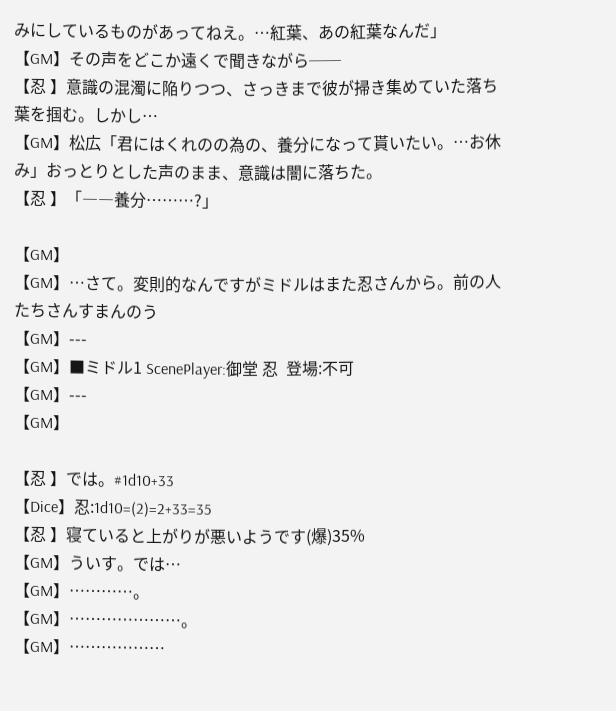みにしているものがあってねえ。…紅葉、あの紅葉なんだ」
【GM】その声をどこか遠くで聞きながら──
【忍 】意識の混濁に陥りつつ、さっきまで彼が掃き集めていた落ち葉を掴む。しかし…
【GM】松広「君にはくれのの為の、養分になって貰いたい。…お休み」おっとりとした声のまま、意識は闇に落ちた。
【忍 】「――養分………?」

【GM】
【GM】…さて。変則的なんですがミドルはまた忍さんから。前の人たちさんすまんのう
【GM】---
【GM】■ミドル1 ScenePlayer:御堂 忍  登場:不可
【GM】---
【GM】

【忍 】では。#1d10+33
【Dice】忍:1d10=(2)=2+33=35
【忍 】寝ていると上がりが悪いようです(爆)35%
【GM】ういす。では…
【GM】…………。
【GM】…………………。
【GM】………………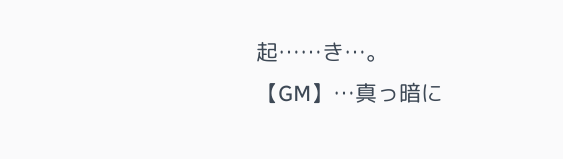起……き…。
【GM】…真っ暗に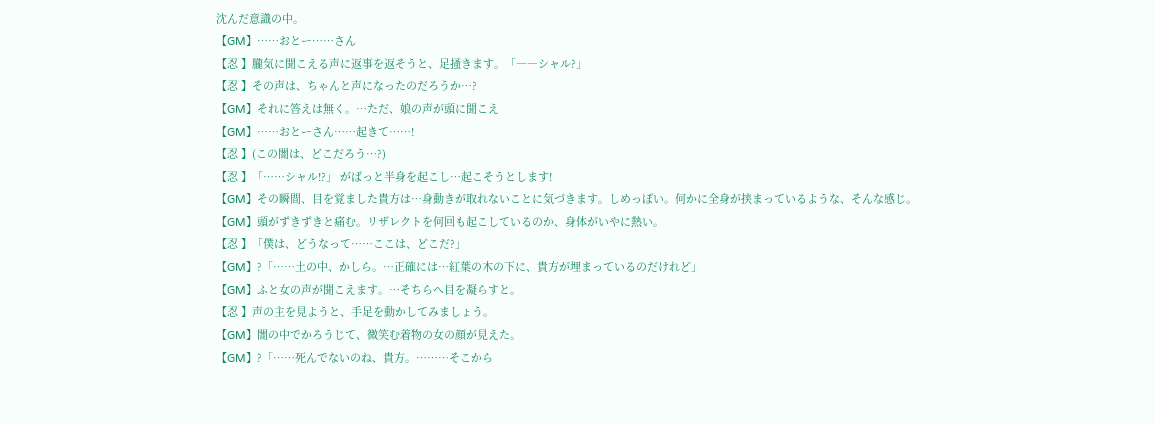沈んだ意識の中。
【GM】……おとー……さん
【忍 】朧気に聞こえる声に返事を返そうと、足掻きます。「――シャル?」
【忍 】その声は、ちゃんと声になったのだろうか…?
【GM】それに答えは無く。…ただ、娘の声が頭に聞こえ
【GM】……おとーさん……起きて……!
【忍 】(この闇は、どこだろう…?)
【忍 】「……シャル!?」 がばっと半身を起こし…起こそうとします!
【GM】その瞬間、目を覚ました貴方は…身動きが取れないことに気づきます。しめっぽい。何かに全身が挟まっているような、そんな感じ。
【GM】頭がずきずきと痛む。リザレクトを何回も起こしているのか、身体がいやに熱い。
【忍 】「僕は、どうなって……ここは、どこだ?」
【GM】?「……土の中、かしら。…正確には…紅葉の木の下に、貴方が埋まっているのだけれど」
【GM】ふと女の声が聞こえます。…そちらへ目を凝らすと。
【忍 】声の主を見ようと、手足を動かしてみましょう。
【GM】闇の中でかろうじて、微笑む着物の女の顔が見えた。
【GM】?「……死んでないのね、貴方。………そこから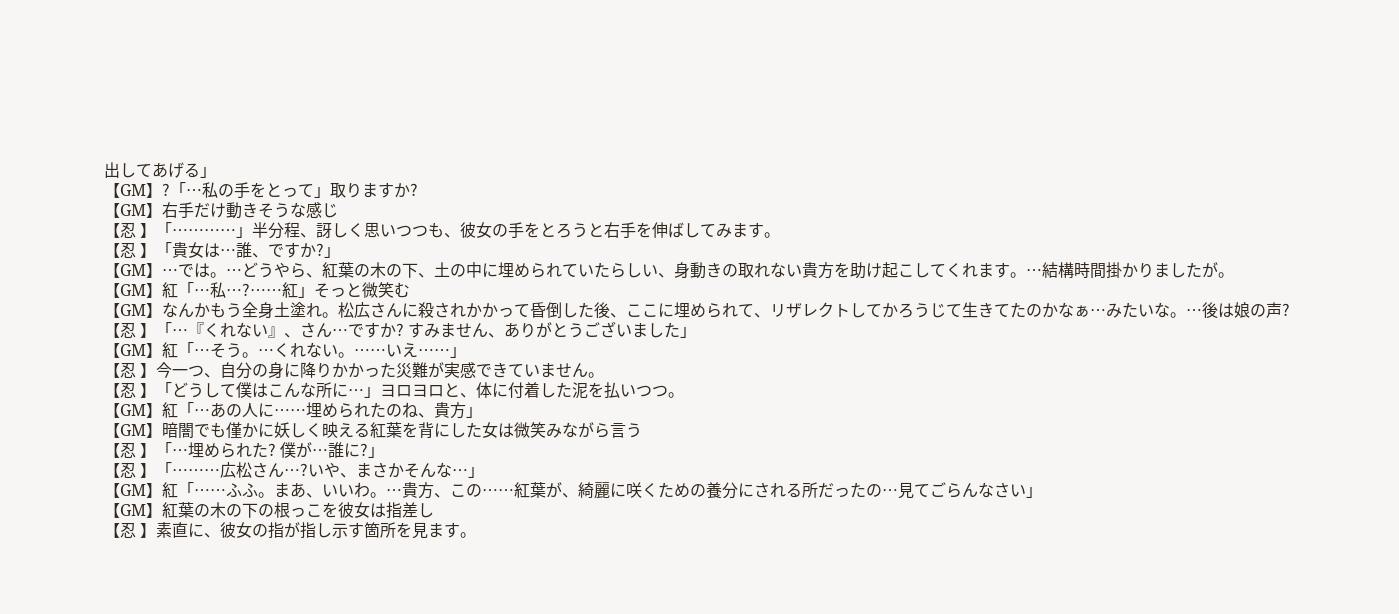出してあげる」
【GM】?「…私の手をとって」取りますか?
【GM】右手だけ動きそうな感じ
【忍 】「…………」半分程、訝しく思いつつも、彼女の手をとろうと右手を伸ばしてみます。
【忍 】「貴女は…誰、ですか?」
【GM】…では。…どうやら、紅葉の木の下、土の中に埋められていたらしい、身動きの取れない貴方を助け起こしてくれます。…結構時間掛かりましたが。
【GM】紅「…私…?……紅」そっと微笑む
【GM】なんかもう全身土塗れ。松広さんに殺されかかって昏倒した後、ここに埋められて、リザレクトしてかろうじて生きてたのかなぁ…みたいな。…後は娘の声?
【忍 】「…『くれない』、さん…ですか? すみません、ありがとうございました」
【GM】紅「…そう。…くれない。……いえ……」
【忍 】今一つ、自分の身に降りかかった災難が実感できていません。
【忍 】「どうして僕はこんな所に…」ヨロヨロと、体に付着した泥を払いつつ。
【GM】紅「…あの人に……埋められたのね、貴方」
【GM】暗闇でも僅かに妖しく映える紅葉を背にした女は微笑みながら言う
【忍 】「…埋められた? 僕が…誰に?」
【忍 】「………広松さん…?いや、まさかそんな…」
【GM】紅「……ふふ。まあ、いいわ。…貴方、この……紅葉が、綺麗に咲くための養分にされる所だったの…見てごらんなさい」
【GM】紅葉の木の下の根っこを彼女は指差し
【忍 】素直に、彼女の指が指し示す箇所を見ます。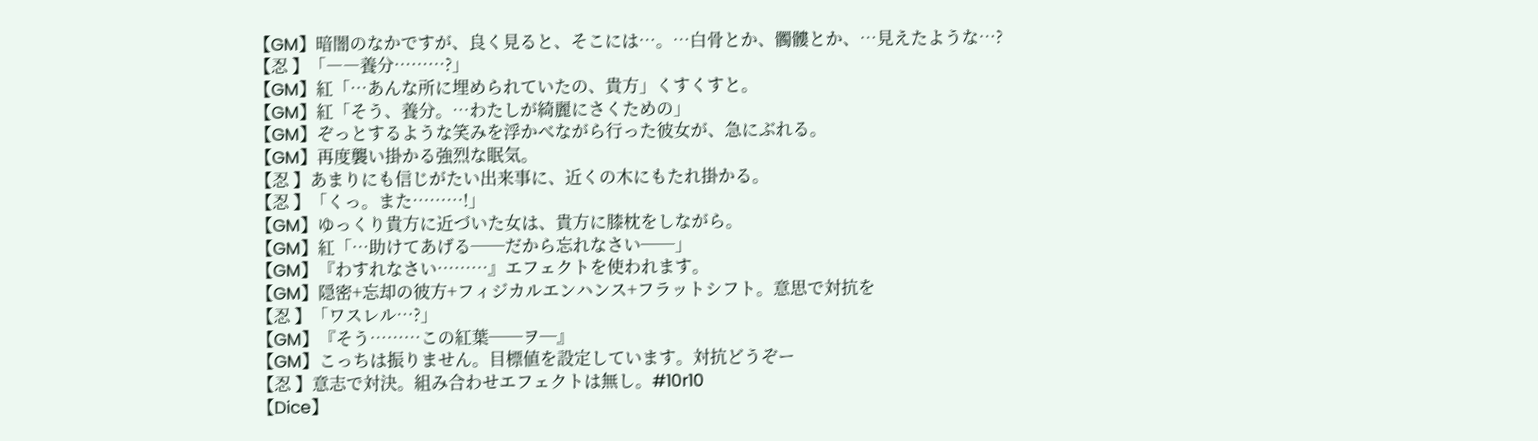【GM】暗闇のなかですが、良く見ると、そこには…。…白骨とか、髑髏とか、…見えたような…?
【忍 】「――養分………?」
【GM】紅「…あんな所に埋められていたの、貴方」くすくすと。
【GM】紅「そう、養分。…わたしが綺麗にさくための」
【GM】ぞっとするような笑みを浮かべながら行った彼女が、急にぶれる。
【GM】再度襲い掛かる強烈な眠気。
【忍 】あまりにも信じがたい出来事に、近くの木にもたれ掛かる。
【忍 】「くっ。また………!」
【GM】ゆっくり貴方に近づいた女は、貴方に膝枕をしながら。
【GM】紅「…助けてあげる──だから忘れなさい──」
【GM】『わすれなさい………』エフェクトを使われます。
【GM】隠密+忘却の彼方+フィジカルエンハンス+フラットシフト。意思で対抗を
【忍 】「ワスレル…?」
【GM】『そう………この紅葉──ヲ─』
【GM】こっちは振りません。目標値を設定しています。対抗どうぞー
【忍 】意志で対決。組み合わせエフェクトは無し。#10r10
【Dice】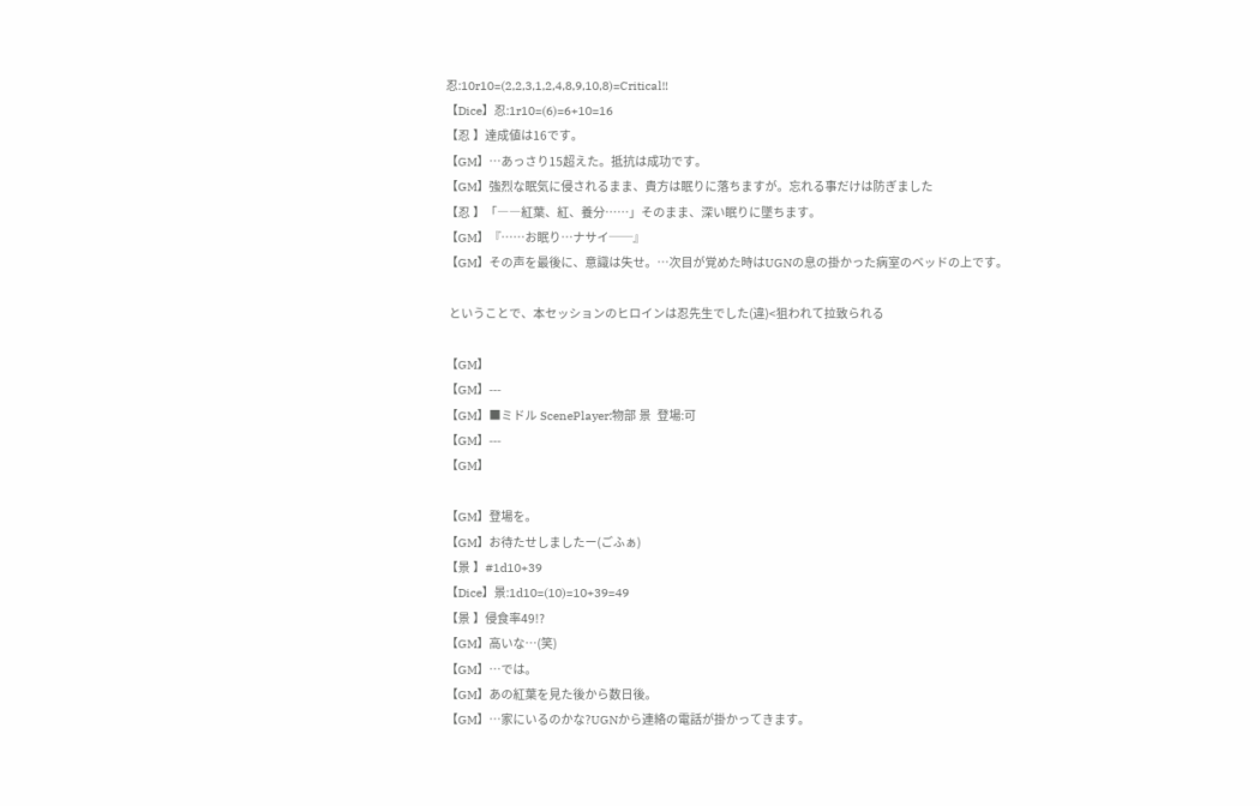忍:10r10=(2,2,3,1,2,4,8,9,10,8)=Critical!!
【Dice】忍:1r10=(6)=6+10=16
【忍 】達成値は16です。
【GM】…あっさり15超えた。抵抗は成功です。
【GM】強烈な眠気に侵されるまま、貴方は眠りに落ちますが。忘れる事だけは防ぎました
【忍 】「――紅葉、紅、養分……」そのまま、深い眠りに墜ちます。
【GM】『……お眠り…ナサイ──』
【GM】その声を最後に、意識は失せ。…次目が覚めた時はUGNの息の掛かった病室のベッドの上です。

 ということで、本セッションのヒロインは忍先生でした(違)<狙われて拉致られる

【GM】
【GM】---
【GM】■ミドル ScenePlayer:物部 景  登場:可
【GM】---
【GM】

【GM】登場を。
【GM】お待たせしましたー(ごふぁ)
【景 】#1d10+39
【Dice】景:1d10=(10)=10+39=49
【景 】侵食率49!?
【GM】高いな…(笑)
【GM】…では。
【GM】あの紅葉を見た後から数日後。
【GM】…家にいるのかな?UGNから連絡の電話が掛かってきます。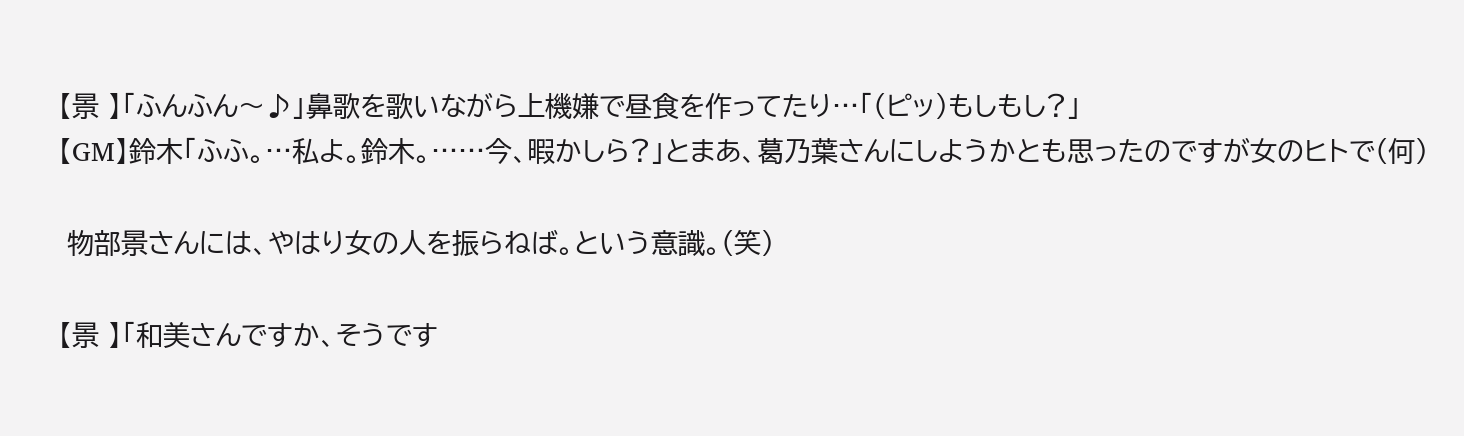【景 】「ふんふん〜♪」鼻歌を歌いながら上機嫌で昼食を作ってたり…「(ピッ)もしもし?」
【GM】鈴木「ふふ。…私よ。鈴木。……今、暇かしら?」とまあ、葛乃葉さんにしようかとも思ったのですが女のヒトで(何)

 物部景さんには、やはり女の人を振らねば。という意識。(笑)

【景 】「和美さんですか、そうです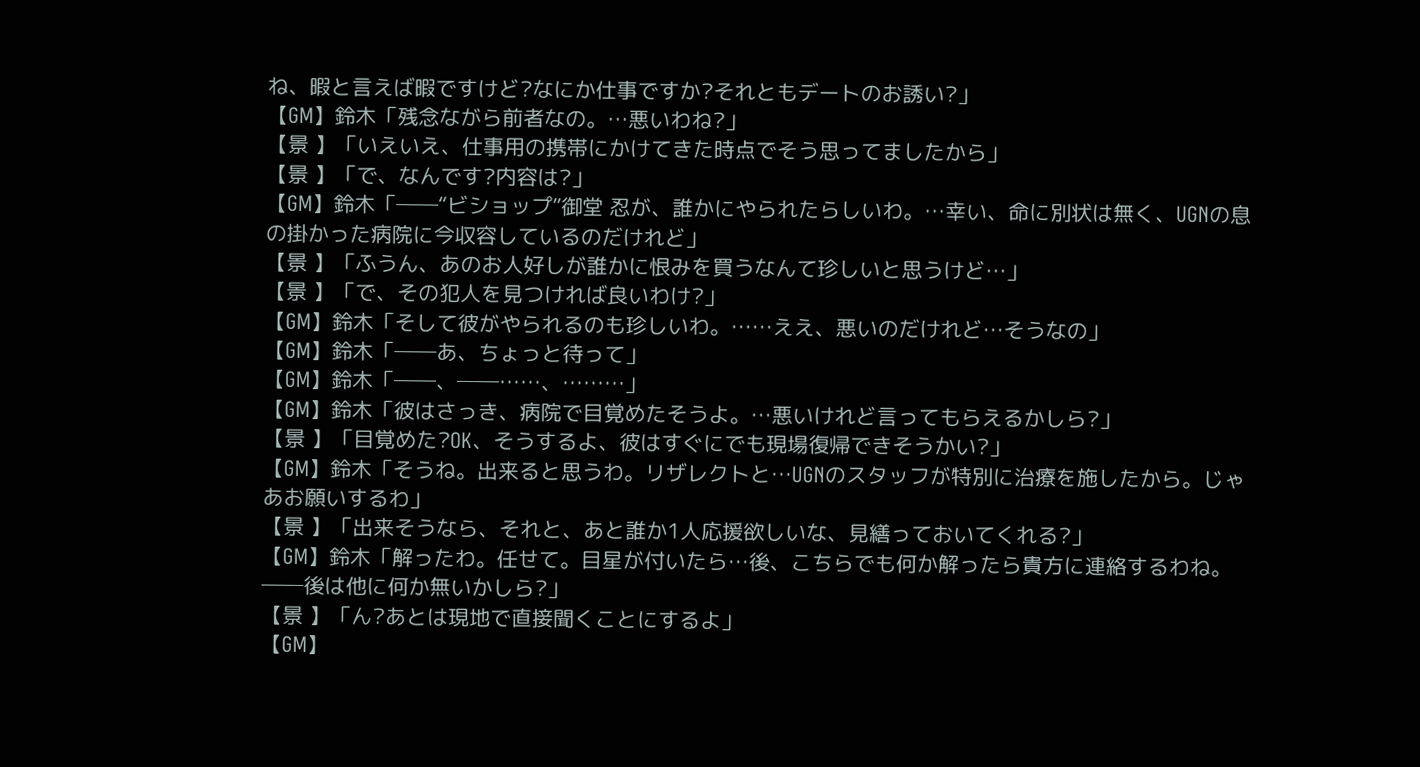ね、暇と言えば暇ですけど?なにか仕事ですか?それともデートのお誘い?」
【GM】鈴木「残念ながら前者なの。…悪いわね?」
【景 】「いえいえ、仕事用の携帯にかけてきた時点でそう思ってましたから」
【景 】「で、なんです?内容は?」
【GM】鈴木「──“ビショップ”御堂 忍が、誰かにやられたらしいわ。…幸い、命に別状は無く、UGNの息の掛かった病院に今収容しているのだけれど」
【景 】「ふうん、あのお人好しが誰かに恨みを買うなんて珍しいと思うけど…」
【景 】「で、その犯人を見つければ良いわけ?」
【GM】鈴木「そして彼がやられるのも珍しいわ。……ええ、悪いのだけれど…そうなの」
【GM】鈴木「──あ、ちょっと待って」
【GM】鈴木「──、──……、………」
【GM】鈴木「彼はさっき、病院で目覚めたそうよ。…悪いけれど言ってもらえるかしら?」
【景 】「目覚めた?OK、そうするよ、彼はすぐにでも現場復帰できそうかい?」
【GM】鈴木「そうね。出来ると思うわ。リザレクトと…UGNのスタッフが特別に治療を施したから。じゃあお願いするわ」
【景 】「出来そうなら、それと、あと誰か1人応援欲しいな、見繕っておいてくれる?」
【GM】鈴木「解ったわ。任せて。目星が付いたら…後、こちらでも何か解ったら貴方に連絡するわね。──後は他に何か無いかしら?」
【景 】「ん?あとは現地で直接聞くことにするよ」
【GM】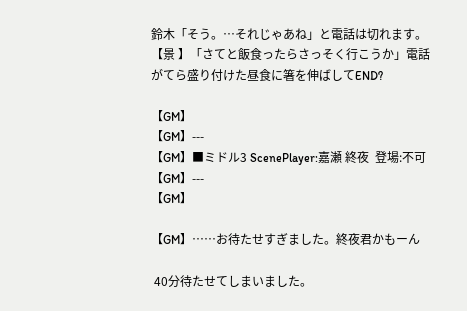鈴木「そう。…それじゃあね」と電話は切れます。
【景 】「さてと飯食ったらさっそく行こうか」電話がてら盛り付けた昼食に箸を伸ばしてEND?

【GM】
【GM】---
【GM】■ミドル3 ScenePlayer:嘉瀬 終夜  登場:不可
【GM】---
【GM】

【GM】……お待たせすぎました。終夜君かもーん

 40分待たせてしまいました。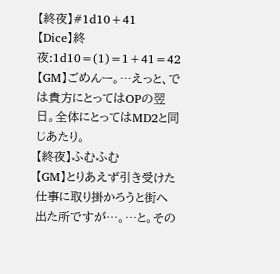【終夜】#1d10+41
【Dice】終夜:1d10=(1)=1+41=42
【GM】ごめんー。…えっと、では貴方にとってはOPの翌日。全体にとってはMD2と同じあたり。
【終夜】ふむふむ
【GM】とりあえず引き受けた仕事に取り掛かろうと街へ出た所ですが…。…と。その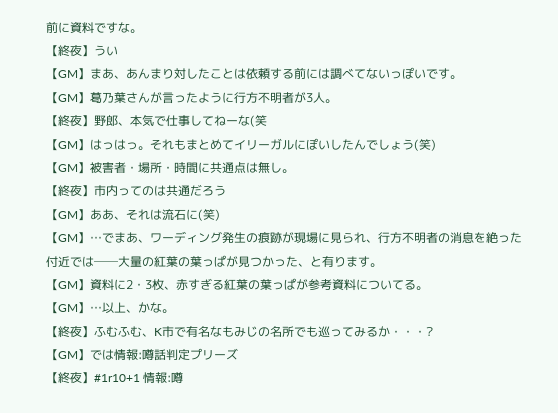前に資料ですな。
【終夜】うい
【GM】まあ、あんまり対したことは依頼する前には調べてないっぽいです。
【GM】葛乃葉さんが言ったように行方不明者が3人。
【終夜】野郎、本気で仕事してねーな(笑
【GM】はっはっ。それもまとめてイリーガルにぽいしたんでしょう(笑)
【GM】被害者・場所・時間に共通点は無し。
【終夜】市内ってのは共通だろう
【GM】ああ、それは流石に(笑)
【GM】…でまあ、ワーディング発生の痕跡が現場に見られ、行方不明者の消息を絶った付近では──大量の紅葉の葉っぱが見つかった、と有ります。
【GM】資料に2・3枚、赤すぎる紅葉の葉っぱが参考資料についてる。
【GM】…以上、かな。
【終夜】ふむふむ、K市で有名なもみじの名所でも巡ってみるか・・・?
【GM】では情報:噂話判定プリーズ
【終夜】#1r10+1 情報:噂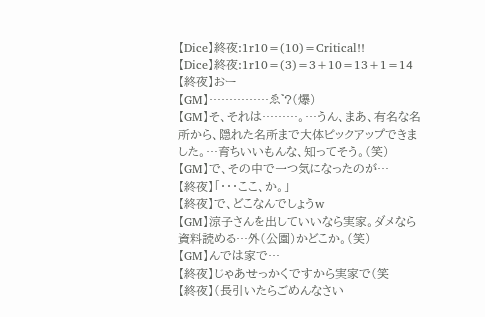【Dice】終夜:1r10=(10)=Critical!!
【Dice】終夜:1r10=(3)=3+10=13+1=14
【終夜】おー
【GM】……………ゑ゛?(爆)
【GM】そ、それは………。…うん、まあ、有名な名所から、隠れた名所まで大体ピックアップできました。…育ちいいもんな、知ってそう。(笑)
【GM】で、その中で一つ気になったのが…
【終夜】「・・・ここ、か。」
【終夜】で、どこなんでしょうw
【GM】涼子さんを出していいなら実家。ダメなら資料読める…外(公園)かどこか。(笑)
【GM】んでは家で…
【終夜】じゃあせっかくですから実家で(笑
【終夜】(長引いたらごめんなさい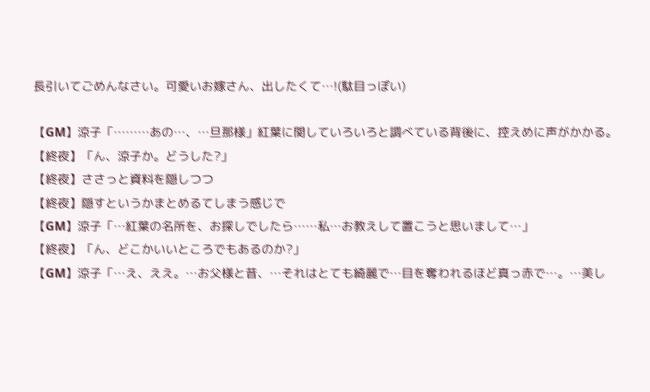長引いてごめんなさい。可愛いお嫁さん、出したくて…!(駄目っぽい)

【GM】涼子「………あの…、…旦那様」紅葉に関していろいろと調べている背後に、控えめに声がかかる。
【終夜】「ん、涼子か。どうした?」
【終夜】ささっと資料を隠しつつ
【終夜】隠すというかまとめるてしまう感じで
【GM】涼子「…紅葉の名所を、お探しでしたら……私…お教えして置こうと思いまして…」
【終夜】「ん、どこかいいところでもあるのか?」
【GM】涼子「…え、ええ。…お父様と昔、…それはとても綺麗で…目を奪われるほど真っ赤で…。…美し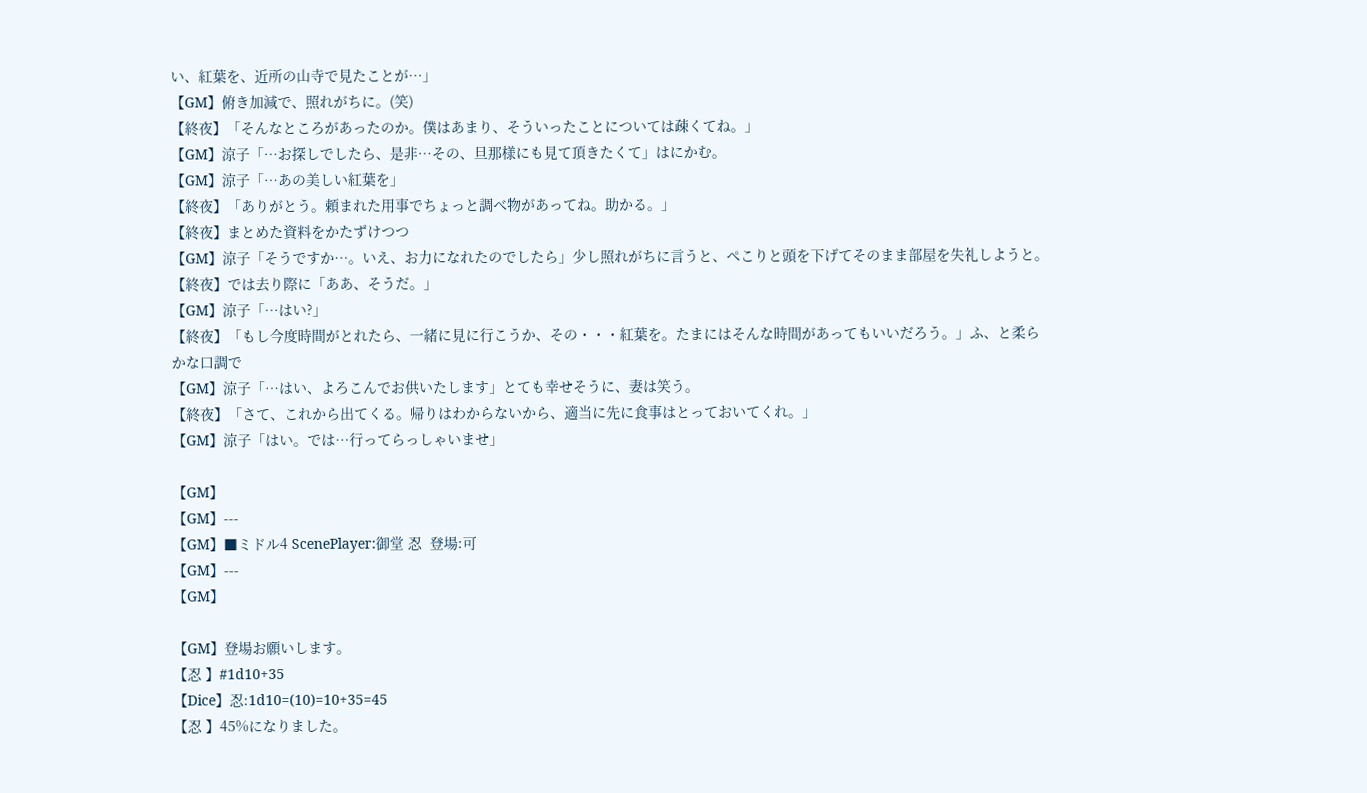い、紅葉を、近所の山寺で見たことが…」
【GM】俯き加減で、照れがちに。(笑)
【終夜】「そんなところがあったのか。僕はあまり、そういったことについては疎くてね。」
【GM】涼子「…お探しでしたら、是非…その、旦那様にも見て頂きたくて」はにかむ。
【GM】涼子「…あの美しい紅葉を」
【終夜】「ありがとう。頼まれた用事でちょっと調べ物があってね。助かる。」
【終夜】まとめた資料をかたずけつつ
【GM】涼子「そうですか…。いえ、お力になれたのでしたら」少し照れがちに言うと、ぺこりと頭を下げてそのまま部屋を失礼しようと。
【終夜】では去り際に「ああ、そうだ。」
【GM】涼子「…はい?」
【終夜】「もし今度時間がとれたら、一緒に見に行こうか、その・・・紅葉を。たまにはそんな時間があってもいいだろう。」ふ、と柔らかな口調で
【GM】涼子「…はい、よろこんでお供いたします」とても幸せそうに、妻は笑う。
【終夜】「さて、これから出てくる。帰りはわからないから、適当に先に食事はとっておいてくれ。」
【GM】涼子「はい。では…行ってらっしゃいませ」

【GM】
【GM】---
【GM】■ミドル4 ScenePlayer:御堂 忍  登場:可
【GM】---
【GM】

【GM】登場お願いします。
【忍 】#1d10+35
【Dice】忍:1d10=(10)=10+35=45
【忍 】45%になりました。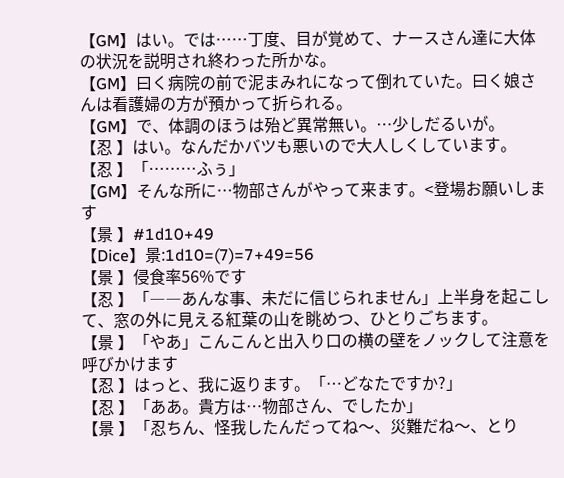【GM】はい。では……丁度、目が覚めて、ナースさん達に大体の状況を説明され終わった所かな。
【GM】曰く病院の前で泥まみれになって倒れていた。曰く娘さんは看護婦の方が預かって折られる。
【GM】で、体調のほうは殆ど異常無い。…少しだるいが。
【忍 】はい。なんだかバツも悪いので大人しくしています。
【忍 】「………ふぅ」
【GM】そんな所に…物部さんがやって来ます。<登場お願いします
【景 】#1d10+49
【Dice】景:1d10=(7)=7+49=56
【景 】侵食率56%です
【忍 】「――あんな事、未だに信じられません」上半身を起こして、窓の外に見える紅葉の山を眺めつ、ひとりごちます。
【景 】「やあ」こんこんと出入り口の横の壁をノックして注意を呼びかけます
【忍 】はっと、我に返ります。「…どなたですか?」
【忍 】「ああ。貴方は…物部さん、でしたか」
【景 】「忍ちん、怪我したんだってね〜、災難だね〜、とり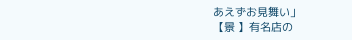あえずお見舞い」
【景 】有名店の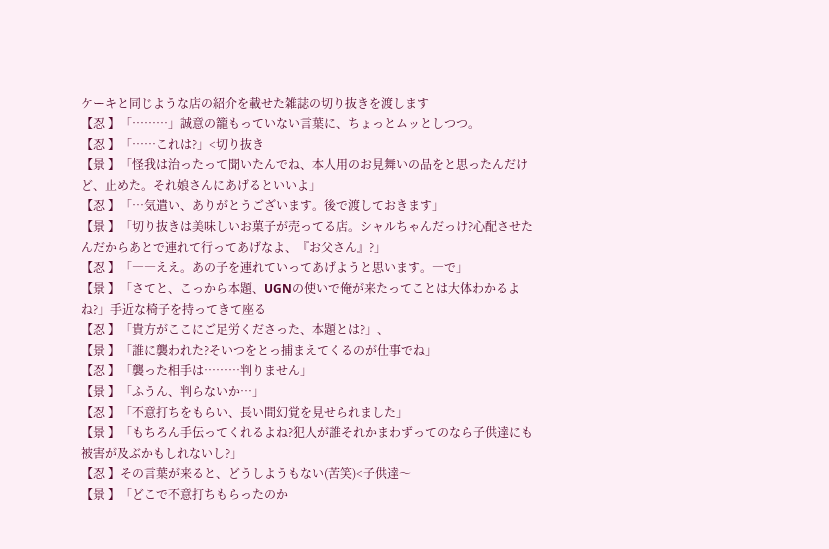ケーキと同じような店の紹介を載せた雑誌の切り抜きを渡します
【忍 】「………」誠意の籠もっていない言葉に、ちょっとムッとしつつ。
【忍 】「……これは?」<切り抜き
【景 】「怪我は治ったって聞いたんでね、本人用のお見舞いの品をと思ったんだけど、止めた。それ娘さんにあげるといいよ」
【忍 】「…気遣い、ありがとうございます。後で渡しておきます」
【景 】「切り抜きは美味しいお菓子が売ってる店。シャルちゃんだっけ?心配させたんだからあとで連れて行ってあげなよ、『お父さん』?」
【忍 】「――ええ。あの子を連れていってあげようと思います。―で」
【景 】「さてと、こっから本題、UGNの使いで俺が来たってことは大体わかるよね?」手近な椅子を持ってきて座る
【忍 】「貴方がここにご足労くださった、本題とは?」、
【景 】「誰に襲われた?そいつをとっ捕まえてくるのが仕事でね」
【忍 】「襲った相手は………判りません」
【景 】「ふうん、判らないか…」
【忍 】「不意打ちをもらい、長い間幻覚を見せられました」
【景 】「もちろん手伝ってくれるよね?犯人が誰それかまわずってのなら子供達にも被害が及ぶかもしれないし?」
【忍 】その言葉が来ると、どうしようもない(苦笑)<子供達〜
【景 】「どこで不意打ちもらったのか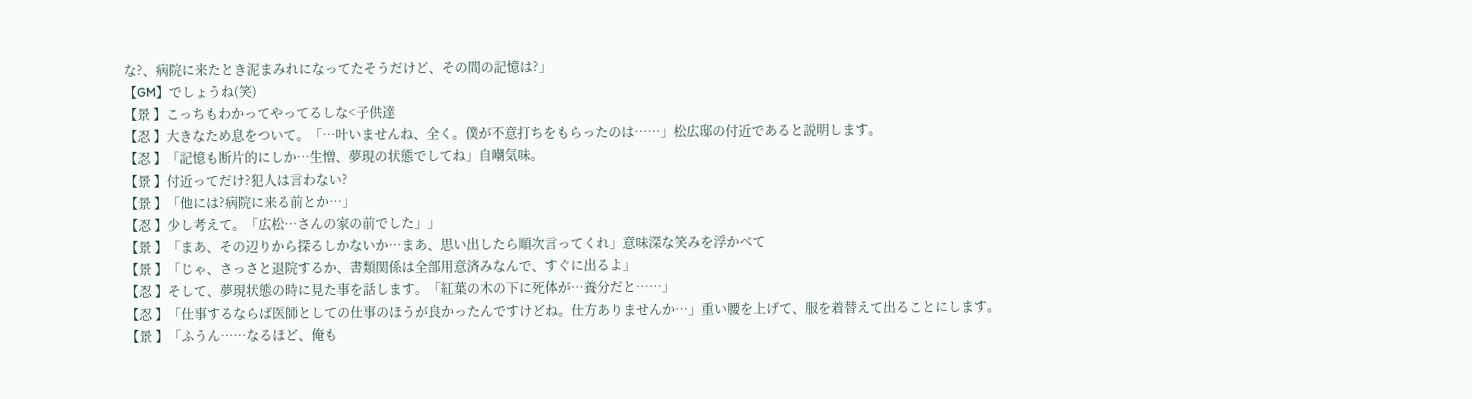な?、病院に来たとき泥まみれになってたそうだけど、その間の記憶は?」
【GM】でしょうね(笑)
【景 】こっちもわかってやってるしな<子供達
【忍 】大きなため息をついて。「…叶いませんね、全く。僕が不意打ちをもらったのは……」松広邸の付近であると説明します。
【忍 】「記憶も断片的にしか…生憎、夢現の状態でしてね」自嘲気味。
【景 】付近ってだけ?犯人は言わない?
【景 】「他には?病院に来る前とか…」
【忍 】少し考えて。「広松…さんの家の前でした」」
【景 】「まあ、その辺りから探るしかないか…まあ、思い出したら順次言ってくれ」意味深な笑みを浮かべて
【景 】「じゃ、さっさと退院するか、書類関係は全部用意済みなんで、すぐに出るよ」
【忍 】そして、夢現状態の時に見た事を話します。「紅葉の木の下に死体が…養分だと……」
【忍 】「仕事するならば医師としての仕事のほうが良かったんですけどね。仕方ありませんか…」重い腰を上げて、服を着替えて出ることにします。
【景 】「ふうん……なるほど、俺も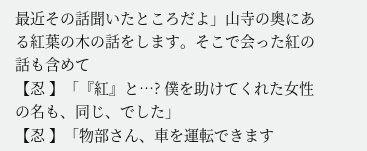最近その話聞いたところだよ」山寺の奥にある紅葉の木の話をします。そこで会った紅の話も含めて
【忍 】「『紅』と…? 僕を助けてくれた女性の名も、同じ、でした」
【忍 】「物部さん、車を運転できます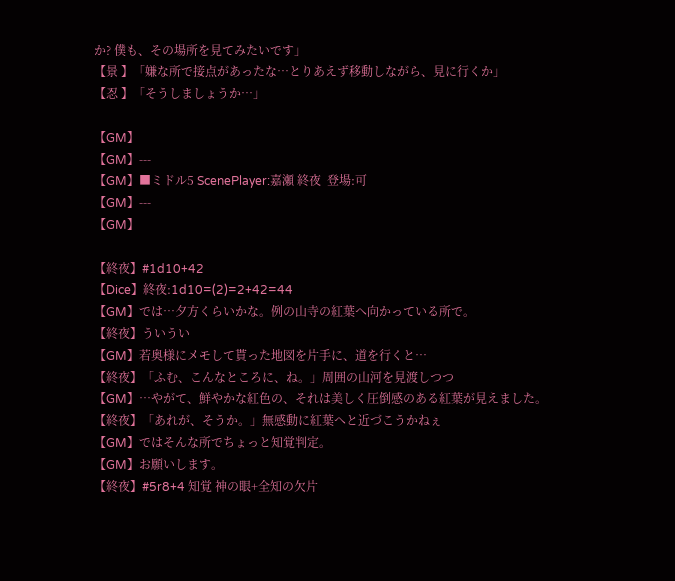か? 僕も、その場所を見てみたいです」
【景 】「嫌な所で接点があったな…とりあえず移動しながら、見に行くか」
【忍 】「そうしましょうか…」

【GM】
【GM】---
【GM】■ミドル5 ScenePlayer:嘉瀬 終夜  登場:可
【GM】---
【GM】

【終夜】#1d10+42
【Dice】終夜:1d10=(2)=2+42=44
【GM】では…夕方くらいかな。例の山寺の紅葉へ向かっている所で。
【終夜】ういうい
【GM】若奥様にメモして貰った地図を片手に、道を行くと…
【終夜】「ふむ、こんなところに、ね。」周囲の山河を見渡しつつ
【GM】…やがて、鮮やかな紅色の、それは美しく圧倒感のある紅葉が見えました。
【終夜】「あれが、そうか。」無感動に紅葉へと近づこうかねぇ
【GM】ではそんな所でちょっと知覚判定。
【GM】お願いします。
【終夜】#5r8+4 知覚 神の眼+全知の欠片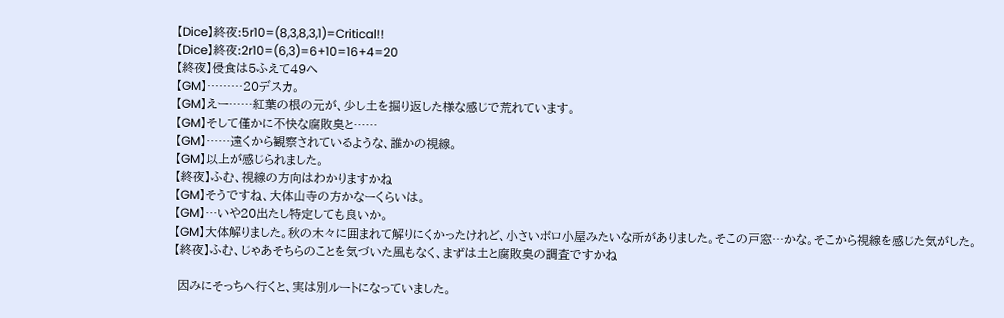【Dice】終夜:5r10=(8,3,8,3,1)=Critical!!
【Dice】終夜:2r10=(6,3)=6+10=16+4=20
【終夜】侵食は5ふえて49へ
【GM】………20デスカ。
【GM】えー……紅葉の根の元が、少し土を掘り返した様な感じで荒れています。
【GM】そして僅かに不快な腐敗臭と……
【GM】……遠くから観察されているような、誰かの視線。
【GM】以上が感じられました。
【終夜】ふむ、視線の方向はわかりますかね
【GM】そうですね、大体山寺の方かなーくらいは。
【GM】…いや20出たし特定しても良いか。
【GM】大体解りました。秋の木々に囲まれて解りにくかったけれど、小さいボロ小屋みたいな所がありました。そこの戸窓…かな。そこから視線を感じた気がした。
【終夜】ふむ、じゃあそちらのことを気づいた風もなく、まずは土と腐敗臭の調査ですかね

 因みにそっちへ行くと、実は別ルートになっていました。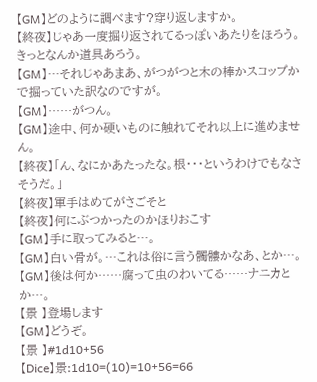【GM】どのように調べます?穿り返しますか。
【終夜】じゃあ一度掘り返されてるっぽいあたりをほろう。きっとなんか道具あろう。
【GM】…それじゃあまあ、がつがつと木の棒かスコップかで掘っていた訳なのですが。
【GM】……がつん。
【GM】途中、何か硬いものに触れてそれ以上に進めません。
【終夜】「ん、なにかあたったな。根・・・というわけでもなさそうだ。」
【終夜】軍手はめてがさごそと
【終夜】何にぶつかったのかほりおこす
【GM】手に取ってみると…。
【GM】白い骨が。…これは俗に言う髑髏かなあ、とか…。
【GM】後は何か……腐って虫のわいてる……ナニカとか…。
【景 】登場します
【GM】どうぞ。
【景 】#1d10+56
【Dice】景:1d10=(10)=10+56=66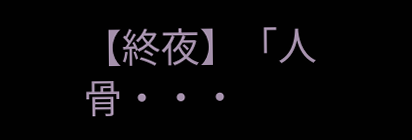【終夜】「人骨・・・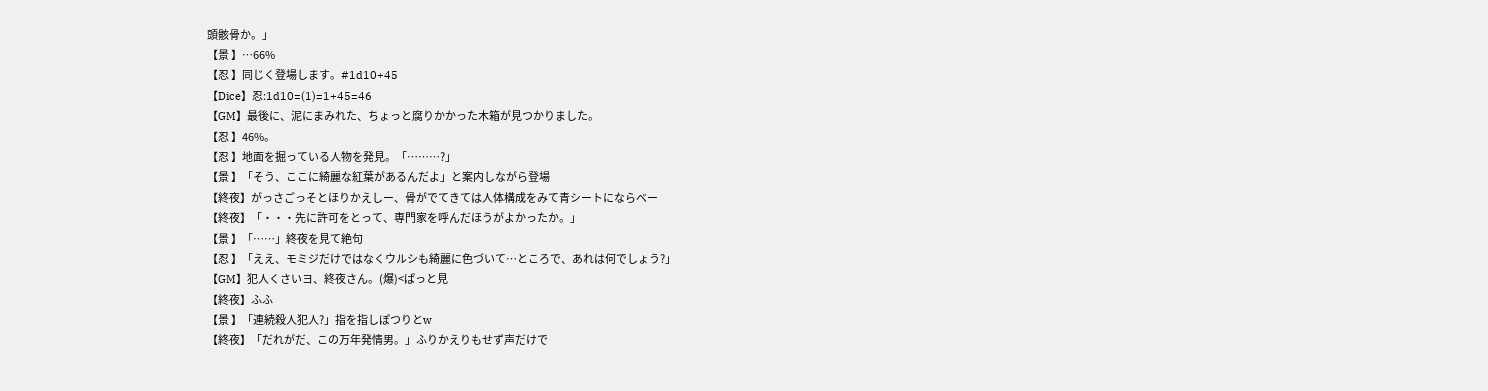頭骸骨か。」
【景 】…66%
【忍 】同じく登場します。#1d10+45
【Dice】忍:1d10=(1)=1+45=46
【GM】最後に、泥にまみれた、ちょっと腐りかかった木箱が見つかりました。
【忍 】46%。
【忍 】地面を掘っている人物を発見。「………?」
【景 】「そう、ここに綺麗な紅葉があるんだよ」と案内しながら登場
【終夜】がっさごっそとほりかえしー、骨がでてきては人体構成をみて青シートにならべー
【終夜】「・・・先に許可をとって、専門家を呼んだほうがよかったか。」
【景 】「……」終夜を見て絶句
【忍 】「ええ、モミジだけではなくウルシも綺麗に色づいて…ところで、あれは何でしょう?」
【GM】犯人くさいヨ、終夜さん。(爆)<ぱっと見
【終夜】ふふ
【景 】「連続殺人犯人?」指を指しぽつりとw
【終夜】「だれがだ、この万年発情男。」ふりかえりもせず声だけで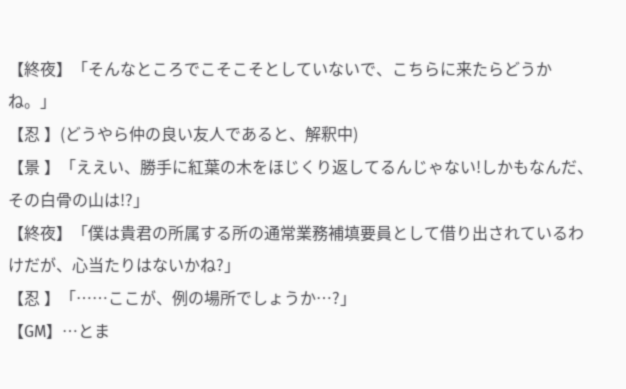【終夜】「そんなところでこそこそとしていないで、こちらに来たらどうかね。」
【忍 】(どうやら仲の良い友人であると、解釈中)
【景 】「ええい、勝手に紅葉の木をほじくり返してるんじゃない!しかもなんだ、その白骨の山は!?」
【終夜】「僕は貴君の所属する所の通常業務補填要員として借り出されているわけだが、心当たりはないかね?」
【忍 】「……ここが、例の場所でしょうか…?」
【GM】…とま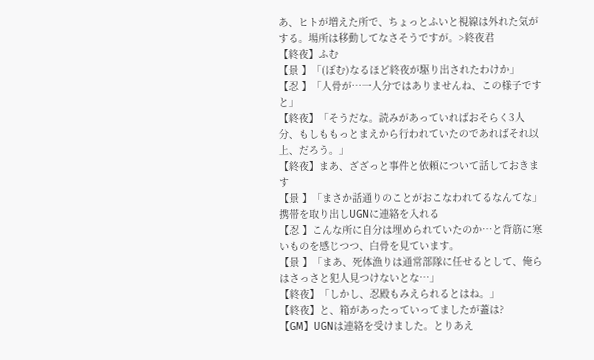あ、ヒトが増えた所で、ちょっとふいと視線は外れた気がする。場所は移動してなさそうですが。>終夜君
【終夜】ふむ
【景 】「(ぽむ)なるほど終夜が駆り出されたわけか」
【忍 】「人骨が…一人分ではありませんね、この様子ですと」
【終夜】「そうだな。読みがあっていればおそらく3人分、もしももっとまえから行われていたのであればそれ以上、だろう。」
【終夜】まあ、ざざっと事件と依頼について話しておきます
【景 】「まさか話通りのことがおこなわれてるなんてな」携帯を取り出しUGNに連絡を入れる
【忍 】こんな所に自分は埋められていたのか…と背筋に寒いものを感じつつ、白骨を見ています。
【景 】「まあ、死体漁りは通常部隊に任せるとして、俺らはさっさと犯人見つけないとな…」
【終夜】「しかし、忍殿もみえられるとはね。」
【終夜】と、箱があったっていってましたが蓋は?
【GM】UGNは連絡を受けました。とりあえ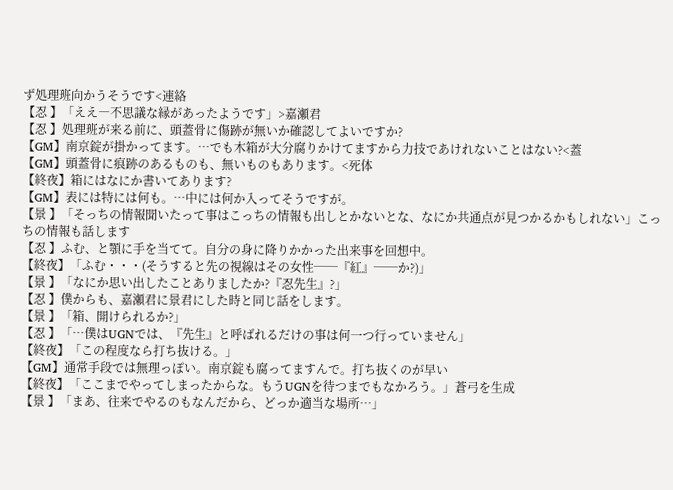ず処理班向かうそうです<連絡
【忍 】「ええ―不思議な縁があったようです」>嘉瀬君
【忍 】処理班が来る前に、頭蓋骨に傷跡が無いか確認してよいですか?
【GM】南京錠が掛かってます。…でも木箱が大分腐りかけてますから力技であけれないことはない?<蓋
【GM】頭蓋骨に痕跡のあるものも、無いものもあります。<死体
【終夜】箱にはなにか書いてあります?
【GM】表には特には何も。…中には何か入ってそうですが。
【景 】「そっちの情報聞いたって事はこっちの情報も出しとかないとな、なにか共通点が見つかるかもしれない」こっちの情報も話します
【忍 】ふむ、と顎に手を当てて。自分の身に降りかかった出来事を回想中。
【終夜】「ふむ・・・(そうすると先の視線はその女性──『紅』──か?)」
【景 】「なにか思い出したことありましたか?『忍先生』?」
【忍 】僕からも、嘉瀬君に景君にした時と同じ話をします。
【景 】「箱、開けられるか?」
【忍 】「…僕はUGNでは、『先生』と呼ばれるだけの事は何一つ行っていません」
【終夜】「この程度なら打ち抜ける。」
【GM】通常手段では無理っぽい。南京錠も腐ってますんで。打ち抜くのが早い
【終夜】「ここまでやってしまったからな。もうUGNを待つまでもなかろう。」蒼弓を生成
【景 】「まあ、往来でやるのもなんだから、どっか適当な場所…」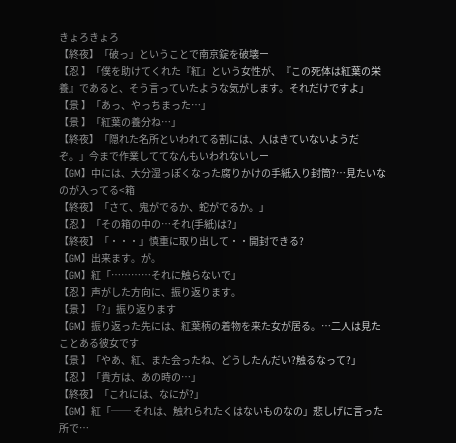きょろきょろ
【終夜】「破っ」ということで南京錠を破壊ー
【忍 】「僕を助けてくれた『紅』という女性が、『この死体は紅葉の栄養』であると、そう言っていたような気がします。それだけですよ」
【景 】「あっ、やっちまった…」
【景 】「紅葉の養分ね…」
【終夜】「隠れた名所といわれてる割には、人はきていないようだぞ。」今まで作業しててなんもいわれないしー
【GM】中には、大分湿っぽくなった腐りかけの手紙入り封筒?…見たいなのが入ってる<箱
【終夜】「さて、鬼がでるか、蛇がでるか。」
【忍 】「その箱の中の…それ(手紙)は?」
【終夜】「・・・」慎重に取り出して・・開封できる?
【GM】出来ます。が。
【GM】紅「…………それに触らないで」
【忍 】声がした方向に、振り返ります。
【景 】「?」振り返ります
【GM】振り返った先には、紅葉柄の着物を来た女が居る。…二人は見たことある彼女です
【景 】「やあ、紅、また会ったね、どうしたんだい?触るなって?」
【忍 】「貴方は、あの時の…」
【終夜】「これには、なにが?」
【GM】紅「── それは、触れられたくはないものなの」悲しげに言った所で…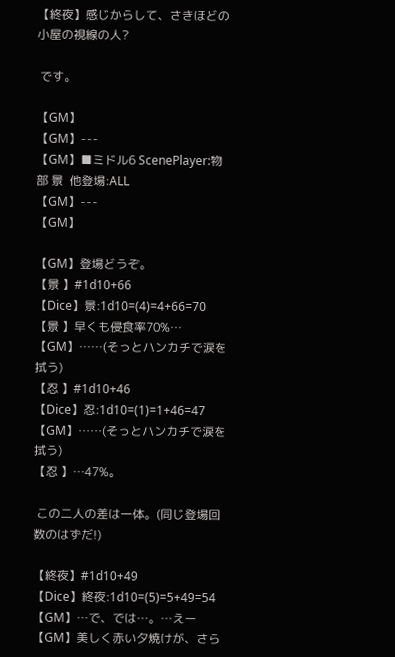【終夜】感じからして、さきほどの小屋の視線の人?

 です。

【GM】
【GM】---
【GM】■ミドル6 ScenePlayer:物部 景  他登場:ALL
【GM】---
【GM】

【GM】登場どうぞ。
【景 】#1d10+66
【Dice】景:1d10=(4)=4+66=70
【景 】早くも侵食率70%…
【GM】……(そっとハンカチで涙を拭う)
【忍 】#1d10+46
【Dice】忍:1d10=(1)=1+46=47
【GM】……(そっとハンカチで涙を拭う)
【忍 】…47%。

 この二人の差は一体。(同じ登場回数のはずだ!)

【終夜】#1d10+49
【Dice】終夜:1d10=(5)=5+49=54
【GM】…で、では…。…えー
【GM】美しく赤い夕焼けが、さら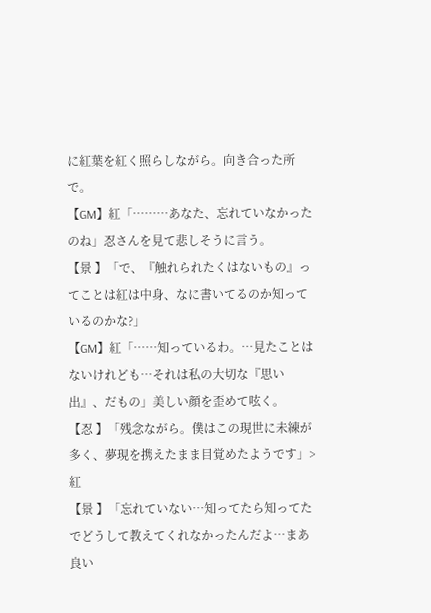に紅葉を紅く照らしながら。向き合った所で。
【GM】紅「………あなた、忘れていなかったのね」忍さんを見て悲しそうに言う。
【景 】「で、『触れられたくはないもの』ってことは紅は中身、なに書いてるのか知っているのかな?」
【GM】紅「……知っているわ。…見たことはないけれども…それは私の大切な『思い出』、だもの」美しい顔を歪めて呟く。
【忍 】「残念ながら。僕はこの現世に未練が多く、夢現を携えたまま目覚めたようです」>紅
【景 】「忘れていない…知ってたら知ってたでどうして教えてくれなかったんだよ…まあ良い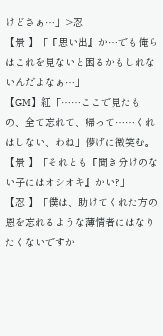けどさぁ…」>忍
【景 】「『思い出』か…でも俺らはこれを見ないと困るかもしれないんだよなぁ…」
【GM】紅「……ここで見たもの、全て忘れて、帰って……くれはしない、わね」儚げに微笑む。
【景 】「それとも『聞き分けのない子にはオシオキ』かい?」
【忍 】「僕は、助けてくれた方の恩を忘れるような薄情者にはなりたくないですか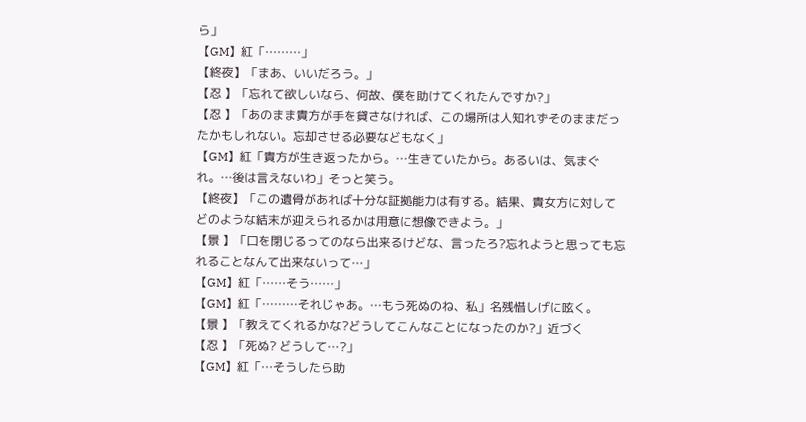ら」
【GM】紅「………」
【終夜】「まあ、いいだろう。」
【忍 】「忘れて欲しいなら、何故、僕を助けてくれたんですか?」
【忍 】「あのまま貴方が手を貸さなければ、この場所は人知れずそのままだったかもしれない。忘却させる必要などもなく」
【GM】紅「貴方が生き返ったから。…生きていたから。あるいは、気まぐれ。…後は言えないわ」そっと笑う。
【終夜】「この遺骨があれば十分な証拠能力は有する。結果、貴女方に対してどのような結末が迎えられるかは用意に想像できよう。」
【景 】「口を閉じるってのなら出来るけどな、言ったろ?忘れようと思っても忘れることなんて出来ないって…」
【GM】紅「……そう……」
【GM】紅「………それじゃあ。…もう死ぬのね、私」名残惜しげに呟く。
【景 】「教えてくれるかな?どうしてこんなことになったのか?」近づく
【忍 】「死ぬ? どうして…?」
【GM】紅「…そうしたら助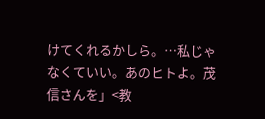けてくれるかしら。…私じゃなくていい。あのヒトよ。茂信さんを」<教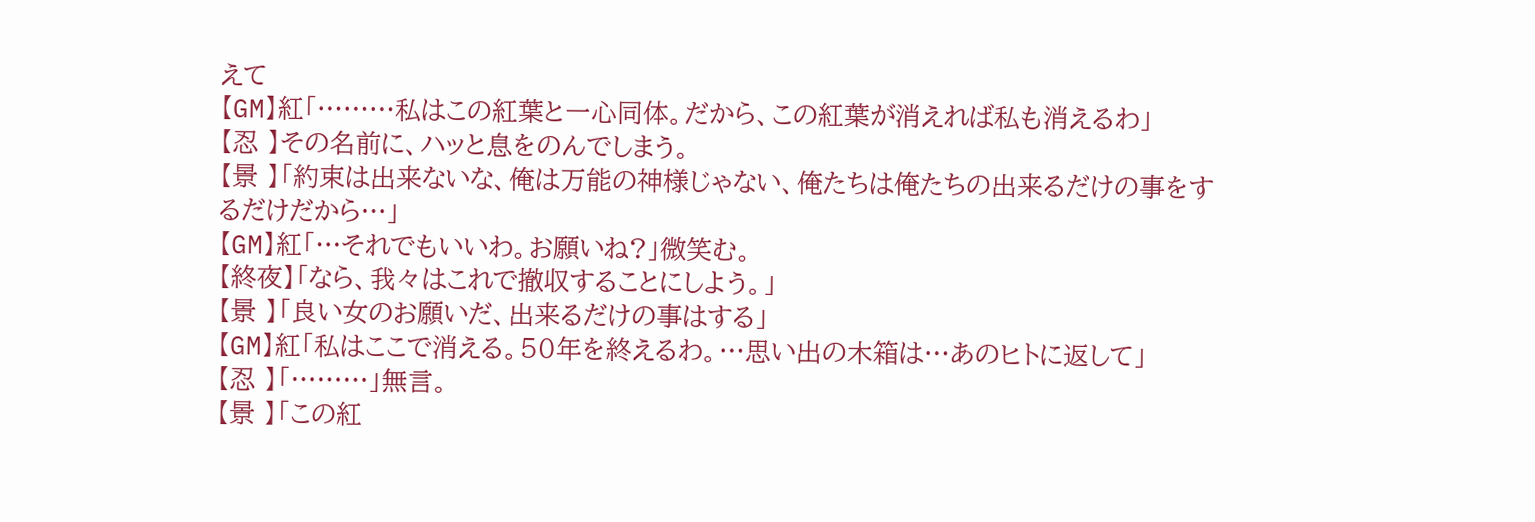えて
【GM】紅「………私はこの紅葉と一心同体。だから、この紅葉が消えれば私も消えるわ」
【忍 】その名前に、ハッと息をのんでしまう。
【景 】「約束は出来ないな、俺は万能の神様じゃない、俺たちは俺たちの出来るだけの事をするだけだから…」
【GM】紅「…それでもいいわ。お願いね?」微笑む。
【終夜】「なら、我々はこれで撤収することにしよう。」
【景 】「良い女のお願いだ、出来るだけの事はする」
【GM】紅「私はここで消える。50年を終えるわ。…思い出の木箱は…あのヒトに返して」
【忍 】「………」無言。
【景 】「この紅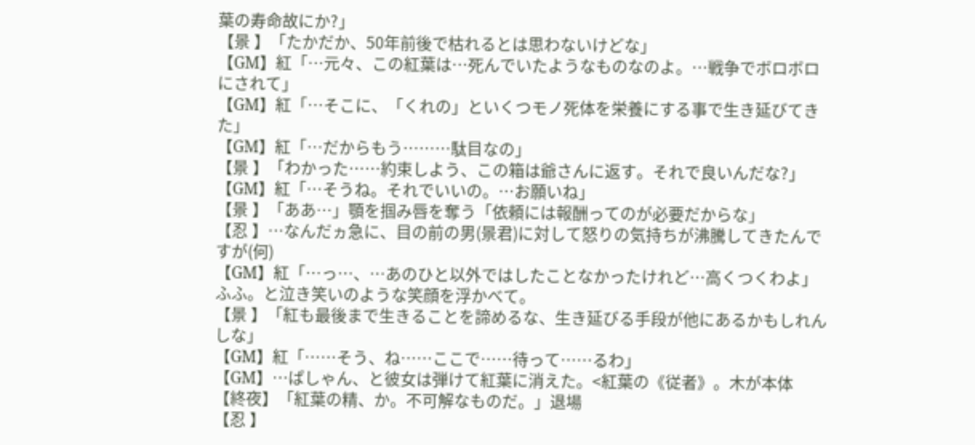葉の寿命故にか?」
【景 】「たかだか、50年前後で枯れるとは思わないけどな」
【GM】紅「…元々、この紅葉は…死んでいたようなものなのよ。…戦争でボロボロにされて」
【GM】紅「…そこに、「くれの」といくつモノ死体を栄養にする事で生き延びてきた」
【GM】紅「…だからもう………駄目なの」
【景 】「わかった……約束しよう、この箱は爺さんに返す。それで良いんだな?」
【GM】紅「…そうね。それでいいの。…お願いね」
【景 】「ああ…」顎を掴み唇を奪う「依頼には報酬ってのが必要だからな」
【忍 】…なんだヵ急に、目の前の男(景君)に対して怒りの気持ちが沸騰してきたんですが(何)
【GM】紅「…っ…、…あのひと以外ではしたことなかったけれど…高くつくわよ」ふふ。と泣き笑いのような笑顔を浮かべて。
【景 】「紅も最後まで生きることを諦めるな、生き延びる手段が他にあるかもしれんしな」
【GM】紅「……そう、ね……ここで……待って……るわ」
【GM】…ぱしゃん、と彼女は弾けて紅葉に消えた。<紅葉の《従者》。木が本体
【終夜】「紅葉の精、か。不可解なものだ。」退場
【忍 】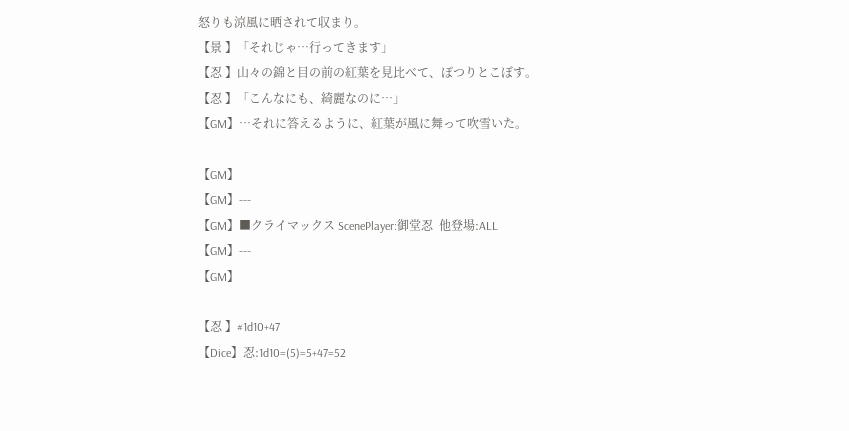怒りも涼風に晒されて収まり。
【景 】「それじゃ…行ってきます」
【忍 】山々の錦と目の前の紅葉を見比べて、ぽつりとこぼす。
【忍 】「こんなにも、綺麗なのに…」
【GM】…それに答えるように、紅葉が風に舞って吹雪いた。

【GM】
【GM】---
【GM】■クライマックス ScenePlayer:御堂忍  他登場:ALL
【GM】---
【GM】

【忍 】#1d10+47
【Dice】忍:1d10=(5)=5+47=52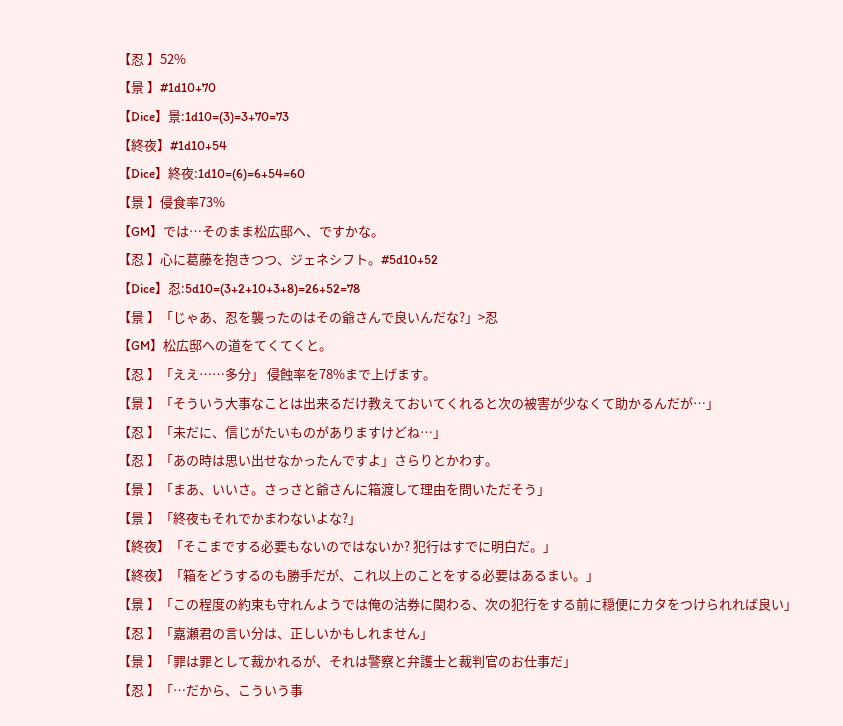【忍 】52%
【景 】#1d10+70
【Dice】景:1d10=(3)=3+70=73
【終夜】#1d10+54
【Dice】終夜:1d10=(6)=6+54=60
【景 】侵食率73%
【GM】では…そのまま松広邸へ、ですかな。
【忍 】心に葛藤を抱きつつ、ジェネシフト。#5d10+52
【Dice】忍:5d10=(3+2+10+3+8)=26+52=78
【景 】「じゃあ、忍を襲ったのはその爺さんで良いんだな?」>忍
【GM】松広邸への道をてくてくと。
【忍 】「ええ……多分」 侵蝕率を78%まで上げます。
【景 】「そういう大事なことは出来るだけ教えておいてくれると次の被害が少なくて助かるんだが…」
【忍 】「未だに、信じがたいものがありますけどね…」
【忍 】「あの時は思い出せなかったんですよ」さらりとかわす。
【景 】「まあ、いいさ。さっさと爺さんに箱渡して理由を問いただそう」
【景 】「終夜もそれでかまわないよな?」
【終夜】「そこまでする必要もないのではないか? 犯行はすでに明白だ。」
【終夜】「箱をどうするのも勝手だが、これ以上のことをする必要はあるまい。」
【景 】「この程度の約束も守れんようでは俺の沽券に関わる、次の犯行をする前に穏便にカタをつけられれば良い」
【忍 】「嘉瀬君の言い分は、正しいかもしれません」
【景 】「罪は罪として裁かれるが、それは警察と弁護士と裁判官のお仕事だ」
【忍 】「…だから、こういう事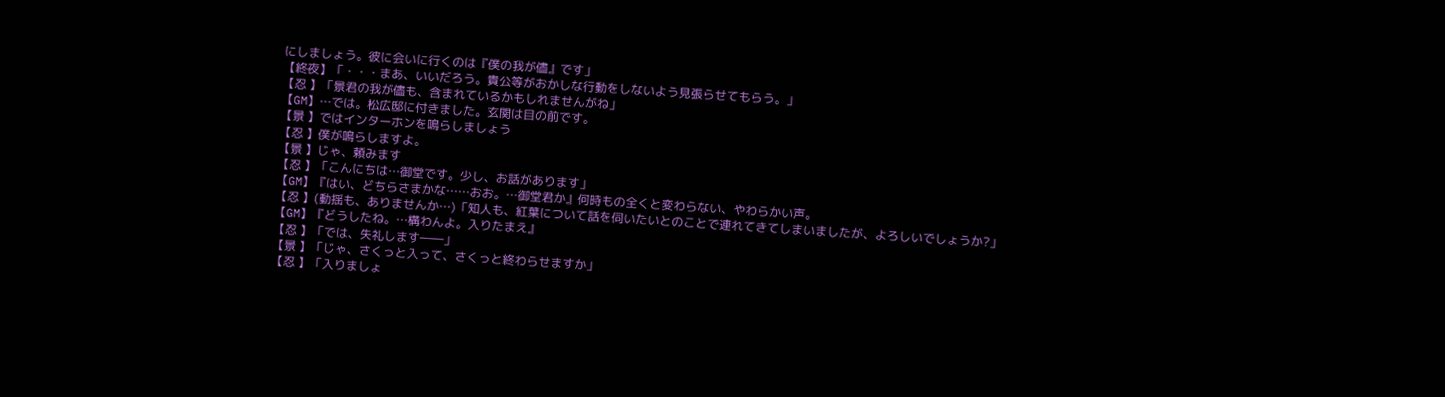にしましょう。彼に会いに行くのは『僕の我が儘』です」
【終夜】「・・・まあ、いいだろう。貴公等がおかしな行動をしないよう見張らせてもらう。」
【忍 】「景君の我が儘も、含まれているかもしれませんがね」
【GM】…では。松広邸に付きました。玄関は目の前です。
【景 】ではインターホンを鳴らしましょう
【忍 】僕が鳴らしますよ。
【景 】じゃ、頼みます
【忍 】「こんにちは…御堂です。少し、お話があります」
【GM】『はい、どちらさまかな……おお。…御堂君か』何時もの全くと変わらない、やわらかい声。
【忍 】(動揺も、ありませんか…)「知人も、紅葉について話を伺いたいとのことで連れてきてしまいましたが、よろしいでしょうか?」
【GM】『どうしたね。…構わんよ。入りたまえ』
【忍 】「では、失礼します――」
【景 】「じゃ、さくっと入って、さくっと終わらせますか」
【忍 】「入りましょ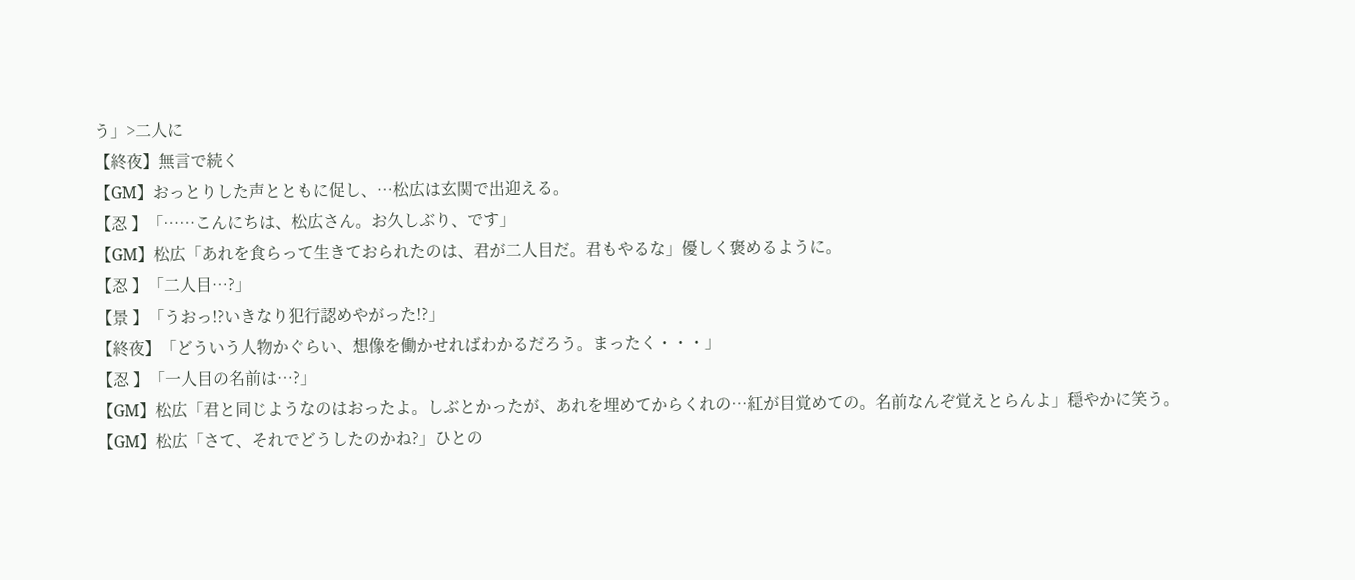う」>二人に
【終夜】無言で続く
【GM】おっとりした声とともに促し、…松広は玄関で出迎える。
【忍 】「……こんにちは、松広さん。お久しぶり、です」
【GM】松広「あれを食らって生きておられたのは、君が二人目だ。君もやるな」優しく褒めるように。
【忍 】「二人目…?」
【景 】「うおっ!?いきなり犯行認めやがった!?」
【終夜】「どういう人物かぐらい、想像を働かせればわかるだろう。まったく・・・」
【忍 】「一人目の名前は…?」
【GM】松広「君と同じようなのはおったよ。しぶとかったが、あれを埋めてからくれの…紅が目覚めての。名前なんぞ覚えとらんよ」穏やかに笑う。
【GM】松広「さて、それでどうしたのかね?」ひとの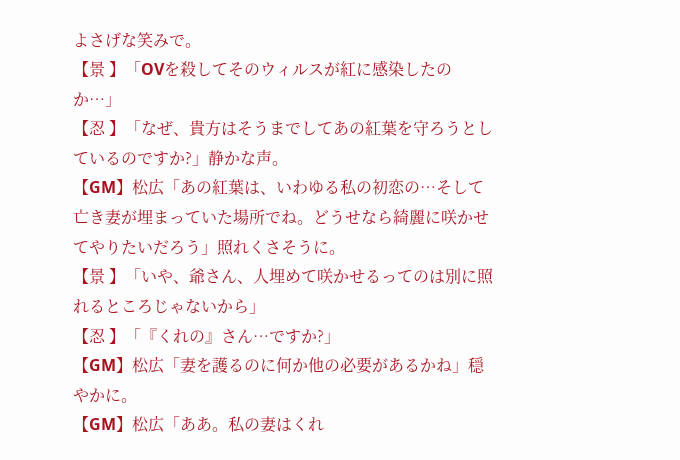よさげな笑みで。
【景 】「OVを殺してそのウィルスが紅に感染したのか…」
【忍 】「なぜ、貴方はそうまでしてあの紅葉を守ろうとしているのですか?」静かな声。
【GM】松広「あの紅葉は、いわゆる私の初恋の…そして亡き妻が埋まっていた場所でね。どうせなら綺麗に咲かせてやりたいだろう」照れくさそうに。
【景 】「いや、爺さん、人埋めて咲かせるってのは別に照れるところじゃないから」
【忍 】「『くれの』さん…ですか?」
【GM】松広「妻を護るのに何か他の必要があるかね」穏やかに。
【GM】松広「ああ。私の妻はくれ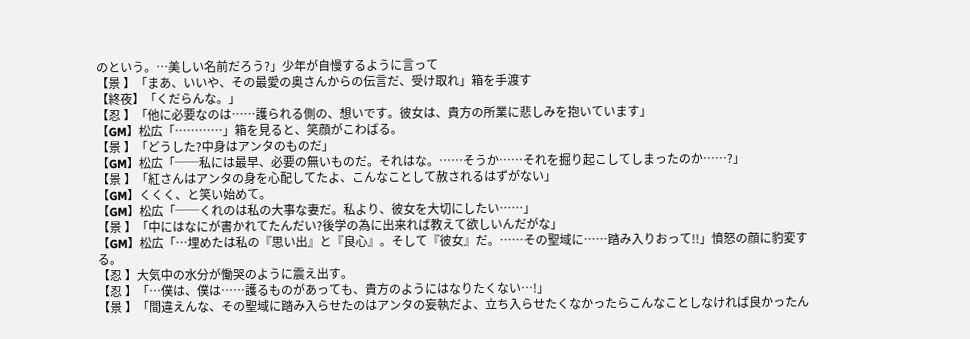のという。…美しい名前だろう?」少年が自慢するように言って
【景 】「まあ、いいや、その最愛の奥さんからの伝言だ、受け取れ」箱を手渡す
【終夜】「くだらんな。」
【忍 】「他に必要なのは……護られる側の、想いです。彼女は、貴方の所業に悲しみを抱いています」
【GM】松広「…………」箱を見ると、笑顔がこわばる。
【景 】「どうした?中身はアンタのものだ」
【GM】松広「──私には最早、必要の無いものだ。それはな。……そうか……それを掘り起こしてしまったのか……?」
【景 】「紅さんはアンタの身を心配してたよ、こんなことして赦されるはずがない」
【GM】くくく、と笑い始めて。
【GM】松広「──くれのは私の大事な妻だ。私より、彼女を大切にしたい……」
【景 】「中にはなにが書かれてたんだい?後学の為に出来れば教えて欲しいんだがな」
【GM】松広「…埋めたは私の『思い出』と『良心』。そして『彼女』だ。……その聖域に……踏み入りおって!!」憤怒の顔に豹変する。
【忍 】大気中の水分が慟哭のように震え出す。
【忍 】「…僕は、僕は……護るものがあっても、貴方のようにはなりたくない…!」
【景 】「間違えんな、その聖域に踏み入らせたのはアンタの妄執だよ、立ち入らせたくなかったらこんなことしなければ良かったん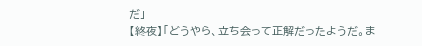だ」
【終夜】「どうやら、立ち会って正解だったようだ。ま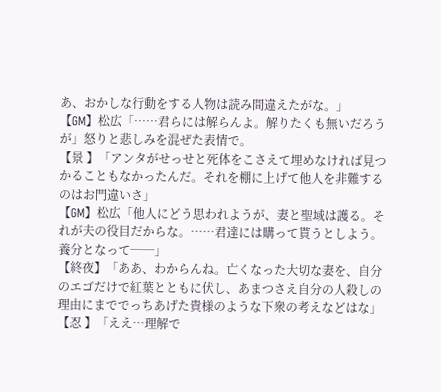あ、おかしな行動をする人物は読み間違えたがな。」
【GM】松広「……君らには解らんよ。解りたくも無いだろうが」怒りと悲しみを混ぜた表情で。
【景 】「アンタがせっせと死体をこさえて埋めなければ見つかることもなかったんだ。それを棚に上げて他人を非難するのはお門違いさ」
【GM】松広「他人にどう思われようが、妻と聖域は護る。それが夫の役目だからな。……君達には購って貰うとしよう。養分となって──」
【終夜】「ああ、わからんね。亡くなった大切な妻を、自分のエゴだけで紅葉とともに伏し、あまつさえ自分の人殺しの理由にまででっちあげた貴様のような下衆の考えなどはな」
【忍 】「ええ…理解で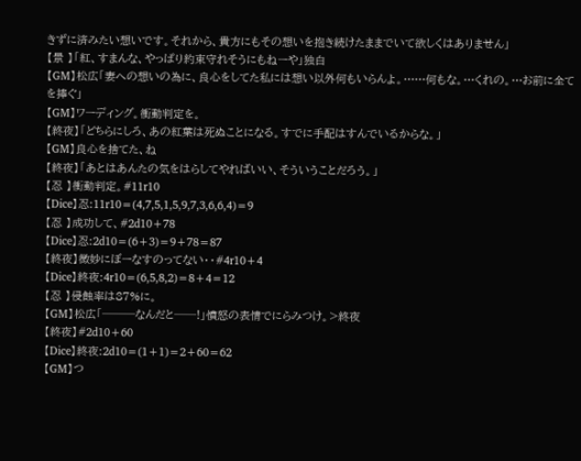きずに済みたい想いです。それから、貴方にもその想いを抱き続けたままでいて欲しくはありません」
【景 】「紅、すまんな、やっぱり約束守れそうにもねーや」独白
【GM】松広「妻への想いの為に、良心をしてた私には想い以外何もいらんよ。……何もな。…くれの。…お前に全てを捧ぐ」
【GM】ワーディング。衝動判定を。
【終夜】「どちらにしろ、あの紅葉は死ぬことになる。すでに手配はすんでいるからな。」
【GM】良心を捨てた、ね
【終夜】「あとはあんたの気をはらしてやればいい、そういうことだろう。」
【忍 】衝動判定。#11r10
【Dice】忍:11r10=(4,7,5,1,5,9,7,3,6,6,4)=9
【忍 】成功して、#2d10+78
【Dice】忍:2d10=(6+3)=9+78=87
【終夜】微妙にぼーなすのってない・・#4r10+4
【Dice】終夜:4r10=(6,5,8,2)=8+4=12
【忍 】侵蝕率は87%に。
【GM】松広「───なんだと──!」憤怒の表情でにらみつけ。>終夜
【終夜】#2d10+60
【Dice】終夜:2d10=(1+1)=2+60=62
【GM】つ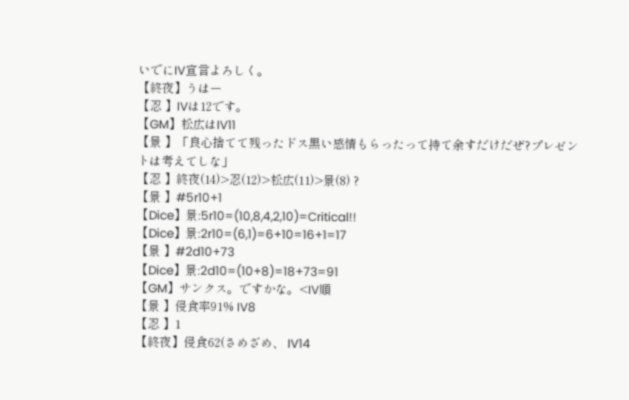いでにIV宣言よろしく。
【終夜】うはー
【忍 】IVは12です。
【GM】松広はIV11
【景 】「良心捨てて残ったドス黒い感情もらったって持て余すだけだぜ?プレゼントは考えてしな」
【忍 】終夜(14)>忍(12)>松広(11)>景(8) ?
【景 】#5r10+1
【Dice】景:5r10=(10,8,4,2,10)=Critical!!
【Dice】景:2r10=(6,1)=6+10=16+1=17
【景 】#2d10+73
【Dice】景:2d10=(10+8)=18+73=91
【GM】サンクス。ですかな。<IV順
【景 】侵食率91% IV8
【忍 】1
【終夜】侵食62(さめざめ、 IV14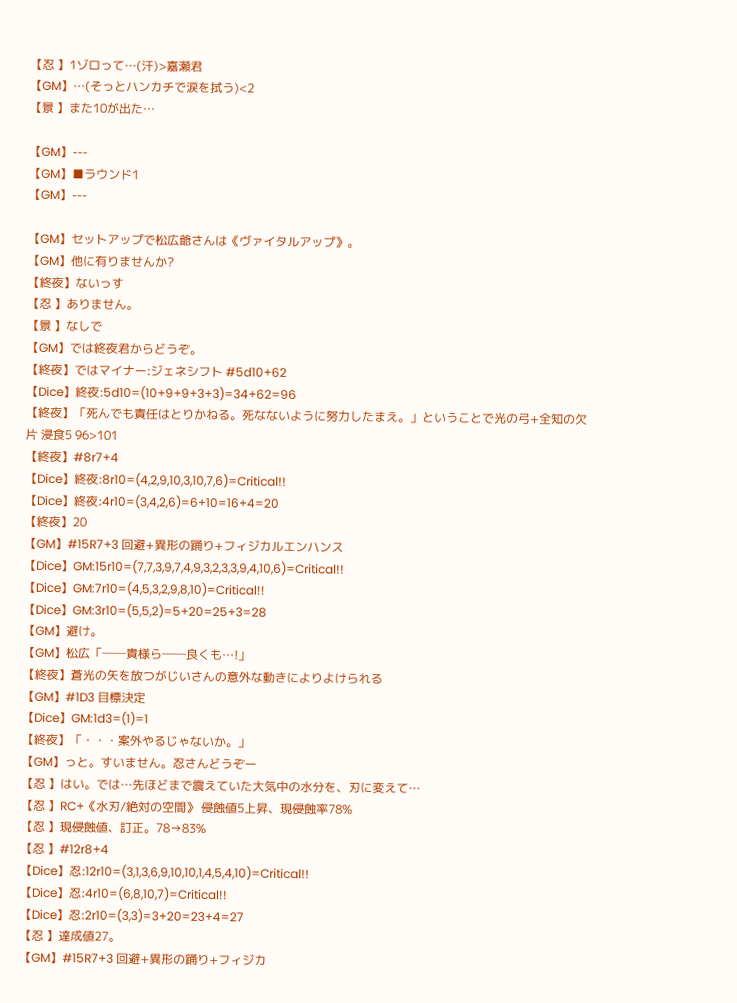【忍 】1ゾロって…(汗)>嘉瀬君
【GM】…(そっとハンカチで涙を拭う)<2
【景 】また10が出た…

【GM】---
【GM】■ラウンド1
【GM】---

【GM】セットアップで松広爺さんは《ヴァイタルアップ》。
【GM】他に有りませんか?
【終夜】ないっす
【忍 】ありません。
【景 】なしで
【GM】では終夜君からどうぞ。
【終夜】ではマイナー:ジェネシフト #5d10+62
【Dice】終夜:5d10=(10+9+9+3+3)=34+62=96
【終夜】「死んでも責任はとりかねる。死なないように努力したまえ。」ということで光の弓+全知の欠片 浸食5 96>101
【終夜】#8r7+4
【Dice】終夜:8r10=(4,2,9,10,3,10,7,6)=Critical!!
【Dice】終夜:4r10=(3,4,2,6)=6+10=16+4=20
【終夜】20
【GM】#15R7+3 回避+異形の踊り+フィジカルエンハンス
【Dice】GM:15r10=(7,7,3,9,7,4,9,3,2,3,3,9,4,10,6)=Critical!!
【Dice】GM:7r10=(4,5,3,2,9,8,10)=Critical!!
【Dice】GM:3r10=(5,5,2)=5+20=25+3=28
【GM】避け。
【GM】松広「──貴様ら──良くも…!」
【終夜】蒼光の矢を放つがじいさんの意外な動きによりよけられる
【GM】#1D3 目標決定
【Dice】GM:1d3=(1)=1
【終夜】「・・・案外やるじゃないか。」
【GM】っと。すいません。忍さんどうぞー
【忍 】はい。では…先ほどまで震えていた大気中の水分を、刃に変えて…
【忍 】RC+《水刃/絶対の空間》 侵蝕値5上昇、現侵蝕率78%
【忍 】現侵蝕値、訂正。78→83%
【忍 】#12r8+4
【Dice】忍:12r10=(3,1,3,6,9,10,10,1,4,5,4,10)=Critical!!
【Dice】忍:4r10=(6,8,10,7)=Critical!!
【Dice】忍:2r10=(3,3)=3+20=23+4=27
【忍 】達成値27。
【GM】#15R7+3 回避+異形の踊り+フィジカ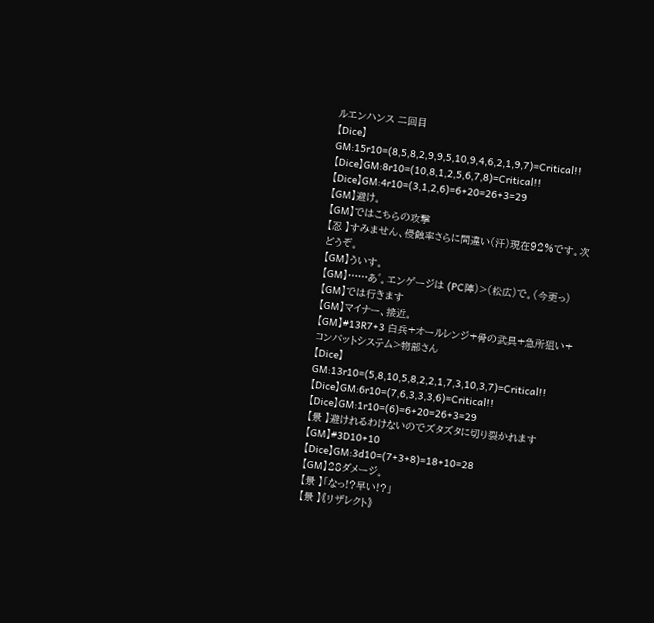ルエンハンス 二回目
【Dice】GM:15r10=(8,5,8,2,9,9,5,10,9,4,6,2,1,9,7)=Critical!!
【Dice】GM:8r10=(10,8,1,2,5,6,7,8)=Critical!!
【Dice】GM:4r10=(3,1,2,6)=6+20=26+3=29
【GM】避け。
【GM】ではこちらの攻撃
【忍 】すみません、侵蝕率さらに間違い(汗)現在92%です。次どうぞ。
【GM】ういす。
【GM】……あ゛。エンゲージは (PC陣)>(松広)で。(今更っ)
【GM】では行きます
【GM】マイナー、接近。
【GM】#13R7+3 白兵+オールレンジ+骨の武具+急所狙い+コンバットシステム>物部さん
【Dice】GM:13r10=(5,8,10,5,8,2,2,1,7,3,10,3,7)=Critical!!
【Dice】GM:6r10=(7,6,3,3,3,6)=Critical!!
【Dice】GM:1r10=(6)=6+20=26+3=29
【景 】避けれるわけないのでズタズタに切り裂かれます
【GM】#3D10+10
【Dice】GM:3d10=(7+3+8)=18+10=28
【GM】28ダメージ。
【景 】「なっ!?早い!?」
【景 】《リザレクト》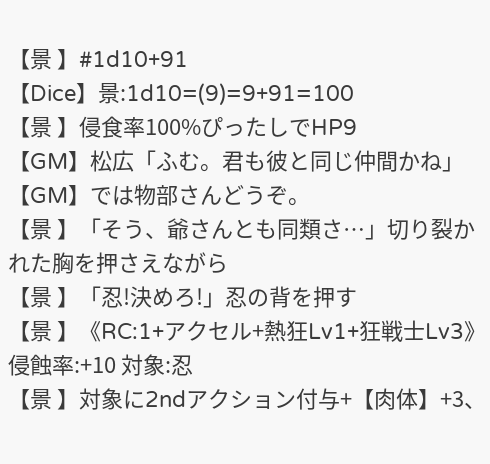【景 】#1d10+91
【Dice】景:1d10=(9)=9+91=100
【景 】侵食率100%ぴったしでHP9
【GM】松広「ふむ。君も彼と同じ仲間かね」
【GM】では物部さんどうぞ。
【景 】「そう、爺さんとも同類さ…」切り裂かれた胸を押さえながら
【景 】「忍!決めろ!」忍の背を押す
【景 】《RC:1+アクセル+熱狂Lv1+狂戦士Lv3》侵蝕率:+10 対象:忍
【景 】対象に2ndアクション付与+【肉体】+3、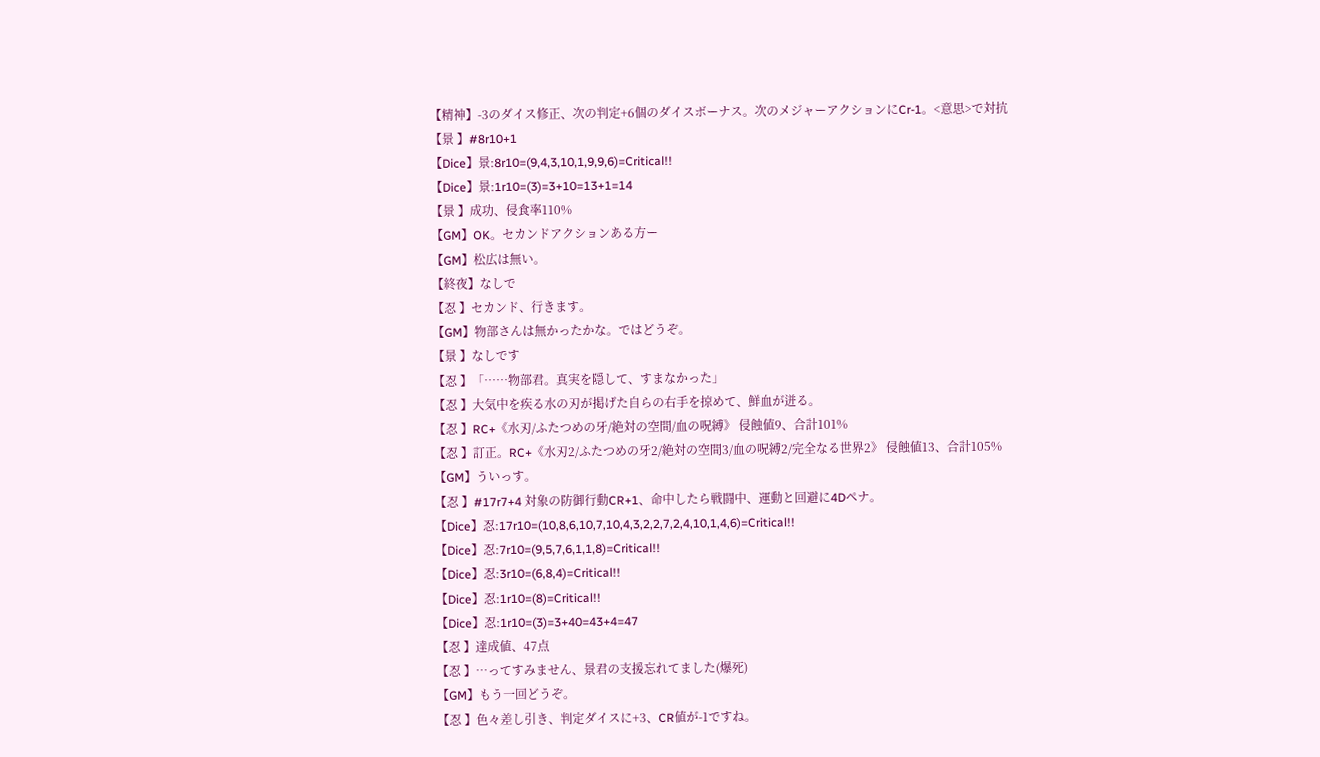【精神】-3のダイス修正、次の判定+6個のダイスボーナス。次のメジャーアクションにCr-1。<意思>で対抗
【景 】#8r10+1
【Dice】景:8r10=(9,4,3,10,1,9,9,6)=Critical!!
【Dice】景:1r10=(3)=3+10=13+1=14
【景 】成功、侵食率110%
【GM】OK。セカンドアクションある方ー
【GM】松広は無い。
【終夜】なしで
【忍 】セカンド、行きます。
【GM】物部さんは無かったかな。ではどうぞ。
【景 】なしです
【忍 】「……物部君。真実を隠して、すまなかった」
【忍 】大気中を疾る水の刃が掲げた自らの右手を掠めて、鮮血が迸る。
【忍 】RC+《水刃/ふたつめの牙/絶対の空間/血の呪縛》 侵蝕値9、合計101%
【忍 】訂正。RC+《水刃2/ふたつめの牙2/絶対の空間3/血の呪縛2/完全なる世界2》 侵蝕値13、合計105%
【GM】ういっす。
【忍 】#17r7+4 対象の防御行動CR+1、命中したら戦闘中、運動と回避に4Dペナ。
【Dice】忍:17r10=(10,8,6,10,7,10,4,3,2,2,7,2,4,10,1,4,6)=Critical!!
【Dice】忍:7r10=(9,5,7,6,1,1,8)=Critical!!
【Dice】忍:3r10=(6,8,4)=Critical!!
【Dice】忍:1r10=(8)=Critical!!
【Dice】忍:1r10=(3)=3+40=43+4=47
【忍 】達成値、47点
【忍 】…ってすみません、景君の支援忘れてました(爆死)
【GM】もう一回どうぞ。
【忍 】色々差し引き、判定ダイスに+3、CR値が-1ですね。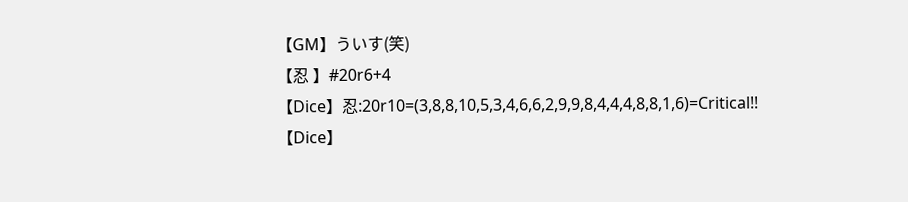【GM】ういす(笑)
【忍 】#20r6+4
【Dice】忍:20r10=(3,8,8,10,5,3,4,6,6,2,9,9,8,4,4,4,8,8,1,6)=Critical!!
【Dice】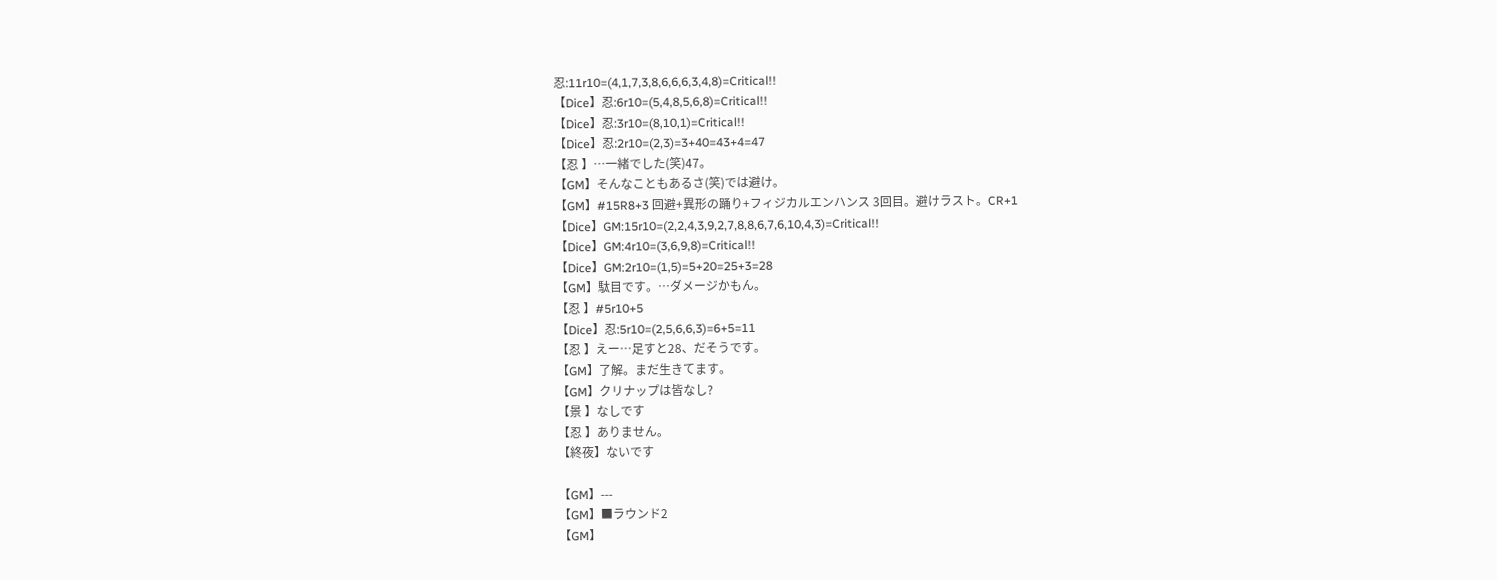忍:11r10=(4,1,7,3,8,6,6,6,3,4,8)=Critical!!
【Dice】忍:6r10=(5,4,8,5,6,8)=Critical!!
【Dice】忍:3r10=(8,10,1)=Critical!!
【Dice】忍:2r10=(2,3)=3+40=43+4=47
【忍 】…一緒でした(笑)47。
【GM】そんなこともあるさ(笑)では避け。
【GM】#15R8+3 回避+異形の踊り+フィジカルエンハンス 3回目。避けラスト。CR+1
【Dice】GM:15r10=(2,2,4,3,9,2,7,8,8,6,7,6,10,4,3)=Critical!!
【Dice】GM:4r10=(3,6,9,8)=Critical!!
【Dice】GM:2r10=(1,5)=5+20=25+3=28
【GM】駄目です。…ダメージかもん。
【忍 】#5r10+5
【Dice】忍:5r10=(2,5,6,6,3)=6+5=11
【忍 】えー…足すと28、だそうです。
【GM】了解。まだ生きてます。
【GM】クリナップは皆なし?
【景 】なしです
【忍 】ありません。
【終夜】ないです

【GM】---
【GM】■ラウンド2
【GM】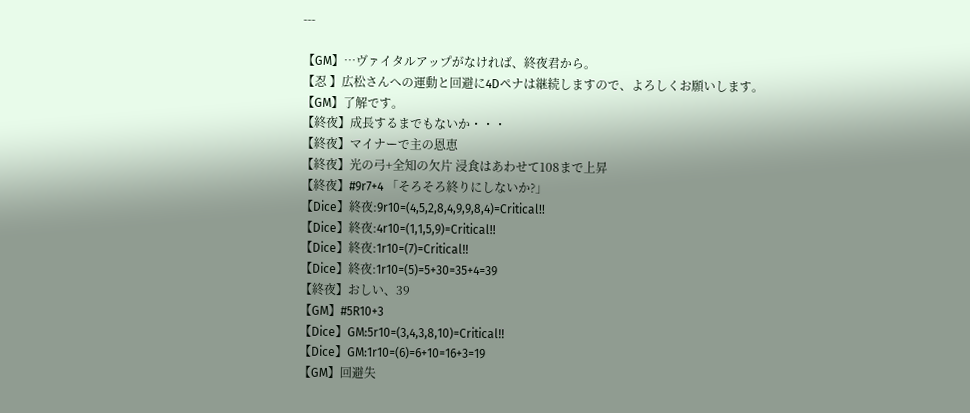---

【GM】…ヴァイタルアップがなければ、終夜君から。
【忍 】広松さんへの運動と回避に4Dペナは継続しますので、よろしくお願いします。
【GM】了解です。
【終夜】成長するまでもないか・・・
【終夜】マイナーで主の恩恵
【終夜】光の弓+全知の欠片 浸食はあわせて108まで上昇
【終夜】#9r7+4 「そろそろ終りにしないか?」
【Dice】終夜:9r10=(4,5,2,8,4,9,9,8,4)=Critical!!
【Dice】終夜:4r10=(1,1,5,9)=Critical!!
【Dice】終夜:1r10=(7)=Critical!!
【Dice】終夜:1r10=(5)=5+30=35+4=39
【終夜】おしい、39
【GM】#5R10+3
【Dice】GM:5r10=(3,4,3,8,10)=Critical!!
【Dice】GM:1r10=(6)=6+10=16+3=19
【GM】回避失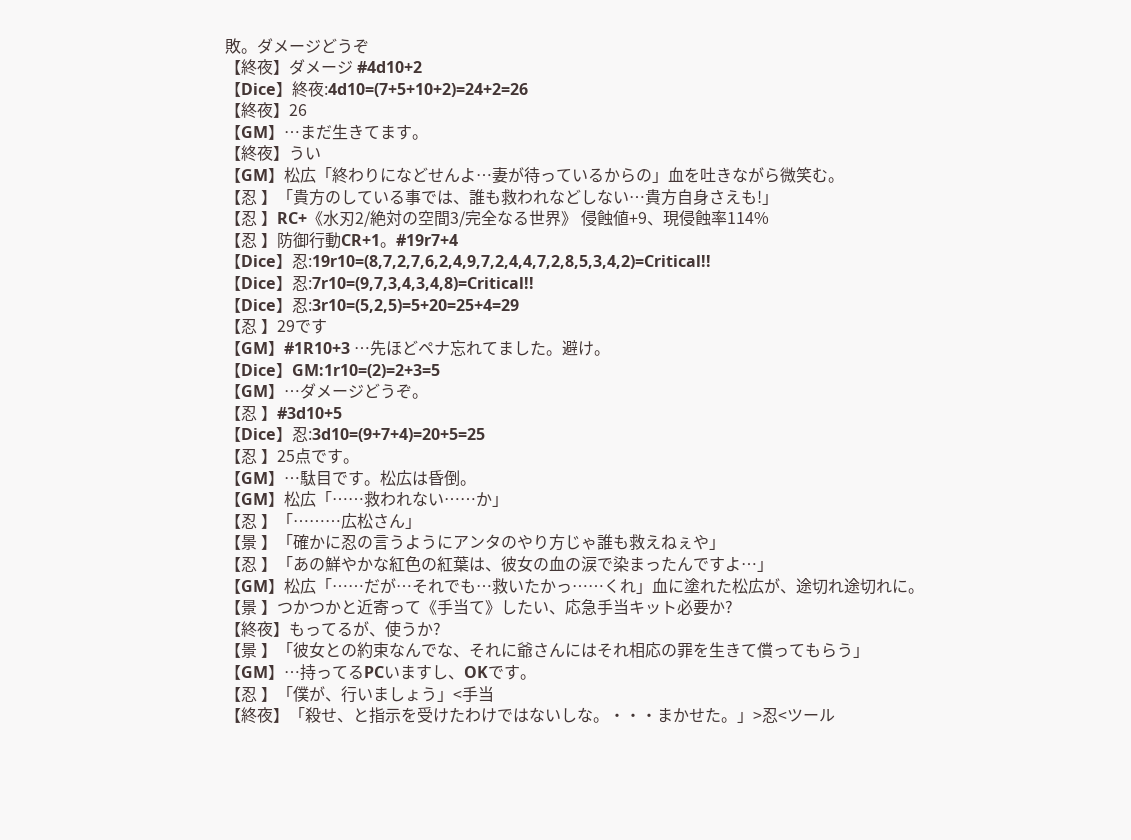敗。ダメージどうぞ
【終夜】ダメージ #4d10+2
【Dice】終夜:4d10=(7+5+10+2)=24+2=26
【終夜】26
【GM】…まだ生きてます。
【終夜】うい
【GM】松広「終わりになどせんよ…妻が待っているからの」血を吐きながら微笑む。
【忍 】「貴方のしている事では、誰も救われなどしない…貴方自身さえも!」
【忍 】RC+《水刃2/絶対の空間3/完全なる世界》 侵蝕値+9、現侵蝕率114%
【忍 】防御行動CR+1。#19r7+4
【Dice】忍:19r10=(8,7,2,7,6,2,4,9,7,2,4,4,7,2,8,5,3,4,2)=Critical!!
【Dice】忍:7r10=(9,7,3,4,3,4,8)=Critical!!
【Dice】忍:3r10=(5,2,5)=5+20=25+4=29
【忍 】29です
【GM】#1R10+3 …先ほどペナ忘れてました。避け。
【Dice】GM:1r10=(2)=2+3=5
【GM】…ダメージどうぞ。
【忍 】#3d10+5
【Dice】忍:3d10=(9+7+4)=20+5=25
【忍 】25点です。
【GM】…駄目です。松広は昏倒。
【GM】松広「……救われない……か」
【忍 】「………広松さん」
【景 】「確かに忍の言うようにアンタのやり方じゃ誰も救えねぇや」
【忍 】「あの鮮やかな紅色の紅葉は、彼女の血の涙で染まったんですよ…」
【GM】松広「……だが…それでも…救いたかっ……くれ」血に塗れた松広が、途切れ途切れに。
【景 】つかつかと近寄って《手当て》したい、応急手当キット必要か?
【終夜】もってるが、使うか?
【景 】「彼女との約束なんでな、それに爺さんにはそれ相応の罪を生きて償ってもらう」
【GM】…持ってるPCいますし、OKです。
【忍 】「僕が、行いましょう」<手当
【終夜】「殺せ、と指示を受けたわけではないしな。・・・まかせた。」>忍<ツール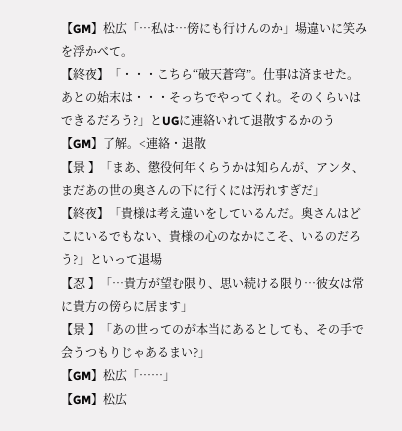【GM】松広「…私は…傍にも行けんのか」場違いに笑みを浮かべて。
【終夜】「・・・こちら“破天蒼穹”。仕事は済ませた。あとの始末は・・・そっちでやってくれ。そのくらいはできるだろう?」とUGに連絡いれて退散するかのう
【GM】了解。<連絡・退散
【景 】「まあ、懲役何年くらうかは知らんが、アンタ、まだあの世の奥さんの下に行くには汚れすぎだ」
【終夜】「貴様は考え違いをしているんだ。奥さんはどこにいるでもない、貴様の心のなかにこそ、いるのだろう?」といって退場
【忍 】「…貴方が望む限り、思い続ける限り…彼女は常に貴方の傍らに居ます」
【景 】「あの世ってのが本当にあるとしても、その手で会うつもりじゃあるまい?」
【GM】松広「……」
【GM】松広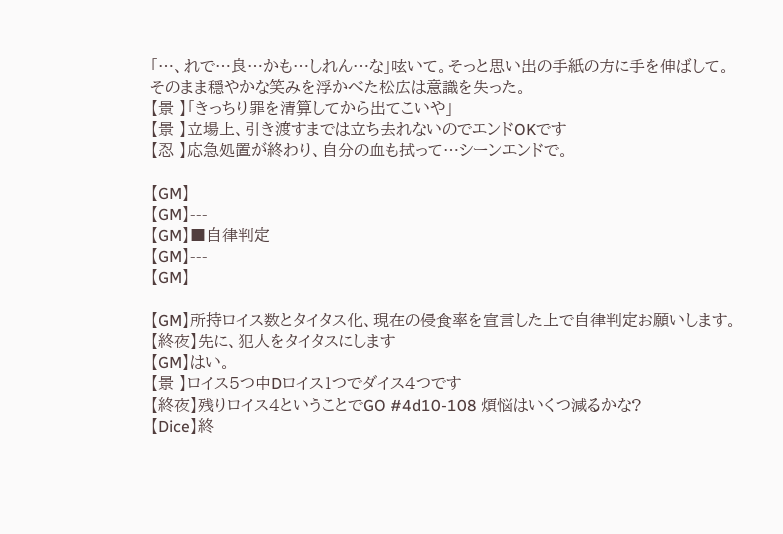「…、れで…良…かも…しれん…な」呟いて。そっと思い出の手紙の方に手を伸ばして。そのまま穏やかな笑みを浮かべた松広は意識を失った。
【景 】「きっちり罪を清算してから出てこいや」
【景 】立場上、引き渡すまでは立ち去れないのでエンドOKです
【忍 】応急処置が終わり、自分の血も拭って…シーンエンドで。

【GM】
【GM】---
【GM】■自律判定
【GM】---
【GM】

【GM】所持ロイス数とタイタス化、現在の侵食率を宣言した上で自律判定お願いします。
【終夜】先に、犯人をタイタスにします
【GM】はい。
【景 】ロイス5つ中Dロイス1つでダイス4つです
【終夜】残りロイス4ということでGO #4d10-108 煩悩はいくつ減るかな?
【Dice】終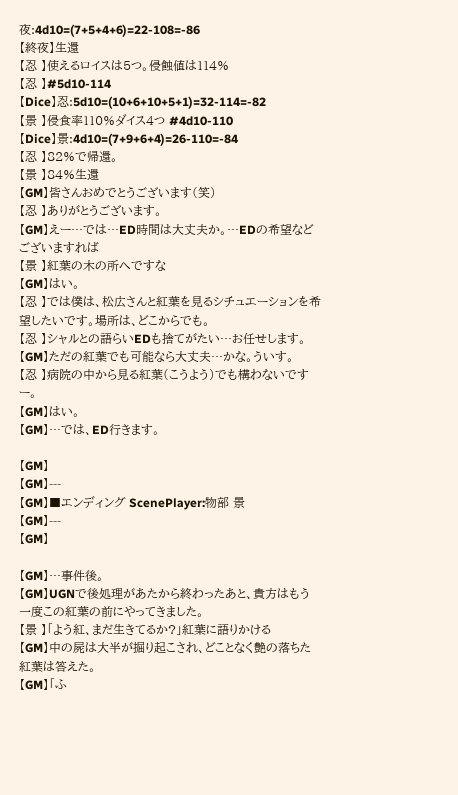夜:4d10=(7+5+4+6)=22-108=-86
【終夜】生還
【忍 】使えるロイスは5つ。侵蝕値は114%
【忍 】#5d10-114
【Dice】忍:5d10=(10+6+10+5+1)=32-114=-82
【景 】侵食率110%ダイス4つ #4d10-110
【Dice】景:4d10=(7+9+6+4)=26-110=-84
【忍 】82%で帰還。
【景 】84%生還
【GM】皆さんおめでとうございます(笑)
【忍 】ありがとうございます。
【GM】えー…では…ED時間は大丈夫か。…EDの希望などございますれば
【景 】紅葉の木の所へですな
【GM】はい。
【忍 】では僕は、松広さんと紅葉を見るシチュエーションを希望したいです。場所は、どこからでも。
【忍 】シャルとの語らいEDも捨てがたい…お任せします。
【GM】ただの紅葉でも可能なら大丈夫…かな。ういす。
【忍 】病院の中から見る紅葉(こうよう)でも構わないですー。
【GM】はい。
【GM】…では、ED行きます。

【GM】
【GM】---
【GM】■エンディング ScenePlayer:物部 景
【GM】---
【GM】

【GM】…事件後。
【GM】UGNで後処理があたから終わったあと、貴方はもう一度この紅葉の前にやってきました。
【景 】「よう紅、まだ生きてるか?」紅葉に語りかける
【GM】中の屍は大半が掘り起こされ、どことなく艶の落ちた紅葉は答えた。
【GM】「ふ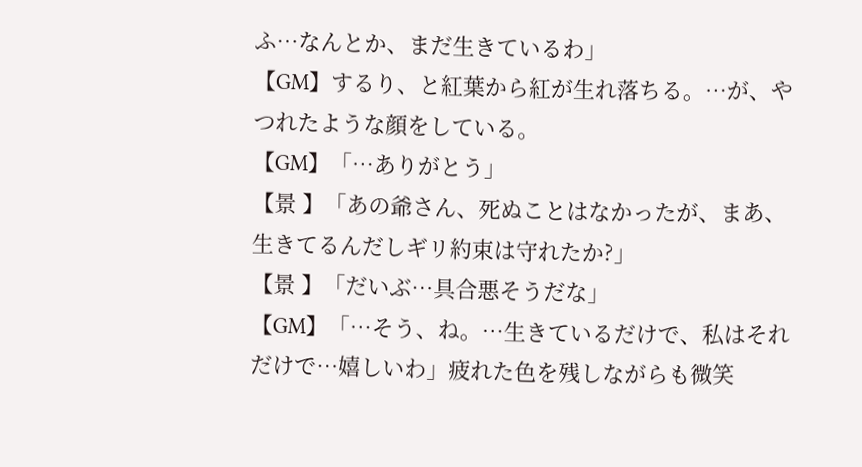ふ…なんとか、まだ生きているわ」
【GM】するり、と紅葉から紅が生れ落ちる。…が、やつれたような顔をしている。
【GM】「…ありがとう」
【景 】「あの爺さん、死ぬことはなかったが、まあ、生きてるんだしギリ約束は守れたか?」
【景 】「だいぶ…具合悪そうだな」
【GM】「…そう、ね。…生きているだけで、私はそれだけで…嬉しいわ」疲れた色を残しながらも微笑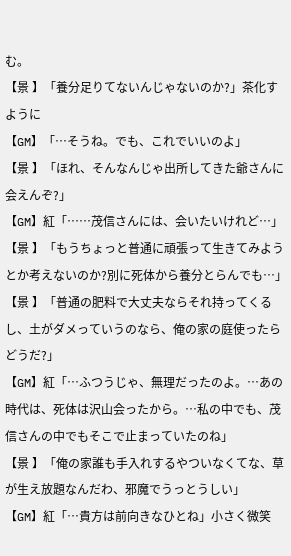む。
【景 】「養分足りてないんじゃないのか?」茶化すように
【GM】「…そうね。でも、これでいいのよ」
【景 】「ほれ、そんなんじゃ出所してきた爺さんに会えんぞ?」
【GM】紅「……茂信さんには、会いたいけれど…」
【景 】「もうちょっと普通に頑張って生きてみようとか考えないのか?別に死体から養分とらんでも…」
【景 】「普通の肥料で大丈夫ならそれ持ってくるし、土がダメっていうのなら、俺の家の庭使ったらどうだ?」
【GM】紅「…ふつうじゃ、無理だったのよ。…あの時代は、死体は沢山会ったから。…私の中でも、茂信さんの中でもそこで止まっていたのね」
【景 】「俺の家誰も手入れするやついなくてな、草が生え放題なんだわ、邪魔でうっとうしい」
【GM】紅「…貴方は前向きなひとね」小さく微笑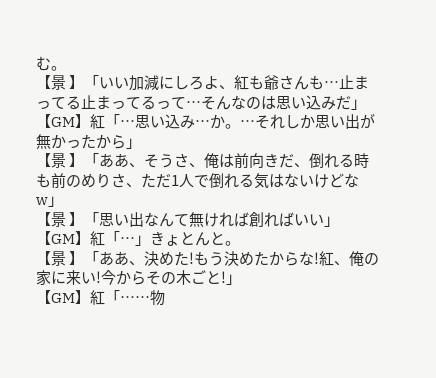む。
【景 】「いい加減にしろよ、紅も爺さんも…止まってる止まってるって…そんなのは思い込みだ」
【GM】紅「…思い込み…か。…それしか思い出が無かったから」
【景 】「ああ、そうさ、俺は前向きだ、倒れる時も前のめりさ、ただ1人で倒れる気はないけどなw」
【景 】「思い出なんて無ければ創ればいい」
【GM】紅「…」きょとんと。
【景 】「ああ、決めた!もう決めたからな!紅、俺の家に来い!今からその木ごと!」
【GM】紅「……物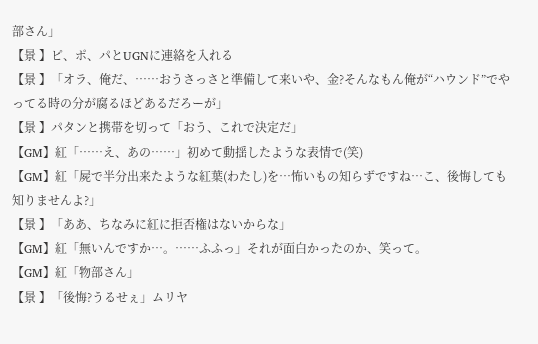部さん」
【景 】ピ、ポ、パとUGNに連絡を入れる
【景 】「オラ、俺だ、……おうさっさと準備して来いや、金?そんなもん俺が“ハウンド”でやってる時の分が腐るほどあるだろーが」
【景 】パタンと携帯を切って「おう、これで決定だ」
【GM】紅「……え、あの……」初めて動揺したような表情で(笑)
【GM】紅「屍で半分出来たような紅葉(わたし)を…怖いもの知らずですね…こ、後悔しても知りませんよ?」
【景 】「ああ、ちなみに紅に拒否権はないからな」
【GM】紅「無いんですか…。……ふふっ」それが面白かったのか、笑って。
【GM】紅「物部さん」
【景 】「後悔?うるせぇ」ムリヤ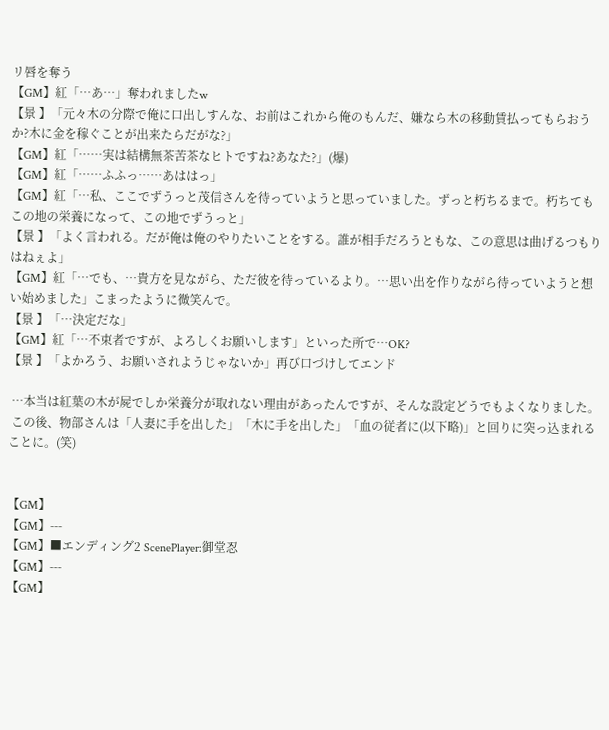リ唇を奪う
【GM】紅「…あ…」奪われましたw
【景 】「元々木の分際で俺に口出しすんな、お前はこれから俺のもんだ、嫌なら木の移動賃払ってもらおうか?木に金を稼ぐことが出来たらだがな?」
【GM】紅「……実は結構無茶苦茶なヒトですね?あなた?」(爆)
【GM】紅「……ふふっ……あははっ」
【GM】紅「…私、ここでずうっと茂信さんを待っていようと思っていました。ずっと朽ちるまで。朽ちてもこの地の栄養になって、この地でずうっと」
【景 】「よく言われる。だが俺は俺のやりたいことをする。誰が相手だろうともな、この意思は曲げるつもりはねぇよ」
【GM】紅「…でも、…貴方を見ながら、ただ彼を待っているより。…思い出を作りながら待っていようと想い始めました」こまったように微笑んで。
【景 】「…決定だな」
【GM】紅「…不束者ですが、よろしくお願いします」といった所で…OK?
【景 】「よかろう、お願いされようじゃないか」再び口づけしてエンド

 …本当は紅葉の木が屍でしか栄養分が取れない理由があったんですが、そんな設定どうでもよくなりました。
 この後、物部さんは「人妻に手を出した」「木に手を出した」「血の従者に(以下略)」と回りに突っ込まれることに。(笑)


【GM】
【GM】---
【GM】■エンディング2 ScenePlayer:御堂忍
【GM】---
【GM】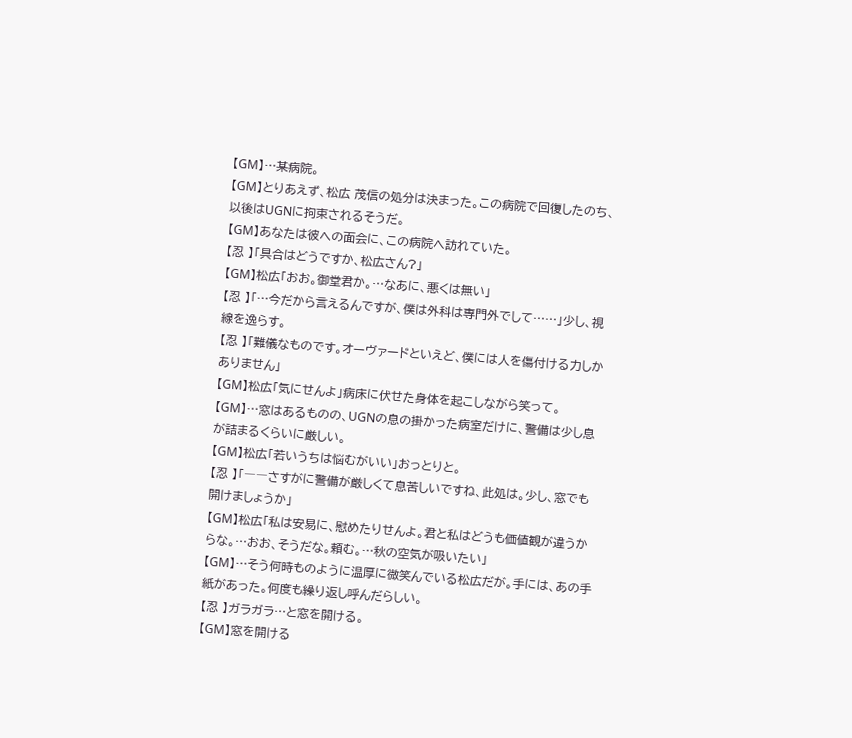【GM】…某病院。
【GM】とりあえず、松広 茂信の処分は決まった。この病院で回復したのち、以後はUGNに拘束されるそうだ。
【GM】あなたは彼への面会に、この病院へ訪れていた。
【忍 】「具合はどうですか、松広さん?」
【GM】松広「おお。御堂君か。…なあに、悪くは無い」
【忍 】「…今だから言えるんですが、僕は外科は専門外でして……」少し、視線を逸らす。
【忍 】「難儀なものです。オーヴァードといえど、僕には人を傷付ける力しかありません」
【GM】松広「気にせんよ」病床に伏せた身体を起こしながら笑って。
【GM】…窓はあるものの、UGNの息の掛かった病室だけに、警備は少し息が詰まるくらいに厳しい。
【GM】松広「若いうちは悩むがいい」おっとりと。
【忍 】「――さすがに警備が厳しくて息苦しいですね、此処は。少し、窓でも開けましょうか」
【GM】松広「私は安易に、慰めたりせんよ。君と私はどうも価値観が違うからな。…おお、そうだな。頼む。…秋の空気が吸いたい」
【GM】…そう何時ものように温厚に微笑んでいる松広だが。手には、あの手紙があった。何度も繰り返し呼んだらしい。
【忍 】ガラガラ…と窓を開ける。
【GM】窓を開ける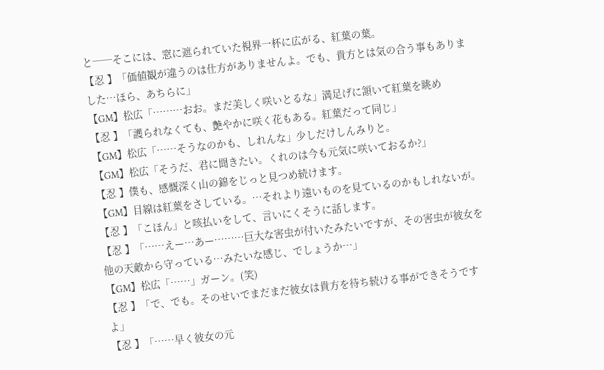と──そこには、窓に遮られていた視界一杯に広がる、紅葉の葉。
【忍 】「価値観が違うのは仕方がありませんよ。でも、貴方とは気の合う事もありました…ほら、あちらに」
【GM】松広「………おお。まだ美しく咲いとるな」満足げに頷いて紅葉を眺め
【忍 】「護られなくても、艶やかに咲く花もある。紅葉だって同じ」
【GM】松広「……そうなのかも、しれんな」少しだけしんみりと。
【GM】松広「そうだ、君に聞きたい。くれのは今も元気に咲いておるか?」
【忍 】僕も、感慨深く山の錦をじっと見つめ続けます。
【GM】目線は紅葉をさしている。…それより遠いものを見ているのかもしれないが。
【忍 】「こほん」と咳払いをして、言いにくそうに話します。
【忍 】「……えー…あー………巨大な害虫が付いたみたいですが、その害虫が彼女を他の天敵から守っている…みたいな感じ、でしょうか…」
【GM】松広「……」ガーン。(笑)
【忍 】「で、でも。そのせいでまだまだ彼女は貴方を待ち続ける事ができそうですよ」
【忍 】「……早く彼女の元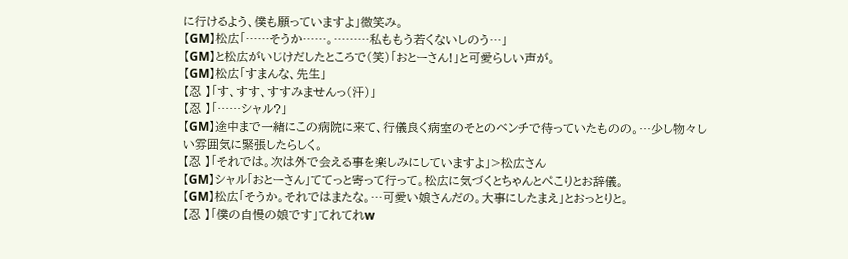に行けるよう、僕も願っていますよ」微笑み。
【GM】松広「……そうか……。………私ももう若くないしのう…」
【GM】と松広がいじけだしたところで(笑)「おとーさん!」と可愛らしい声が。
【GM】松広「すまんな、先生」
【忍 】「す、すす、すすみませんっ(汗)」
【忍 】「……シャル?」
【GM】途中まで一緒にこの病院に来て、行儀良く病室のそとのベンチで待っていたものの。…少し物々しい雰囲気に緊張したらしく。
【忍 】「それでは。次は外で会える事を楽しみにしていますよ」>松広さん
【GM】シャル「おとーさん」ててっと寄って行って。松広に気づくとちゃんとぺこりとお辞儀。
【GM】松広「そうか。それではまたな。…可愛い娘さんだの。大事にしたまえ」とおっとりと。
【忍 】「僕の自慢の娘です」てれてれw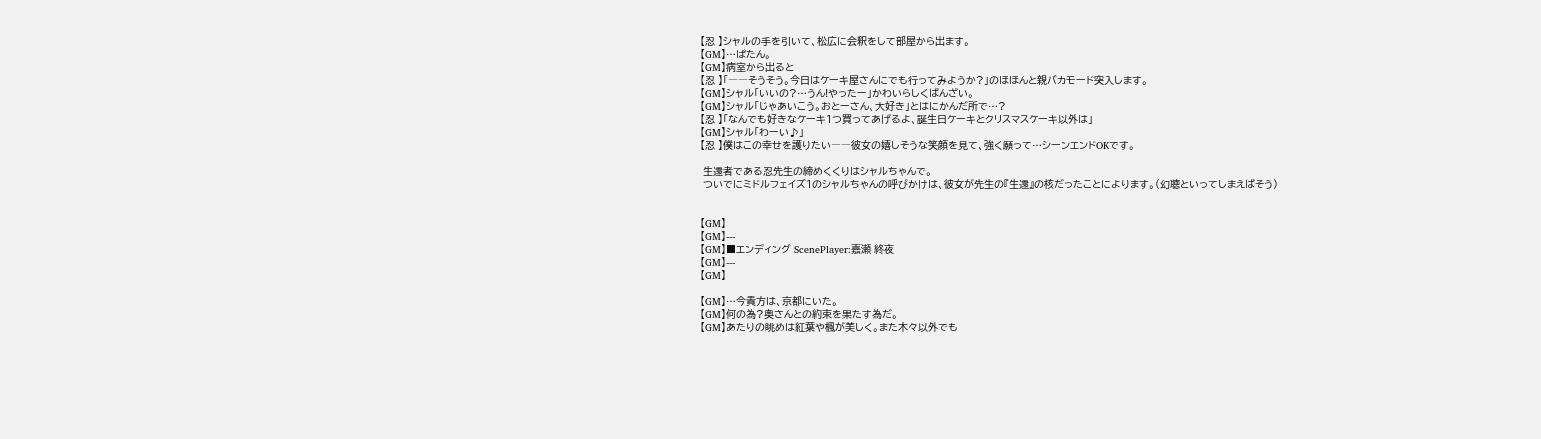【忍 】シャルの手を引いて、松広に会釈をして部屋から出ます。
【GM】…ぱたん。
【GM】病室から出ると
【忍 】「――そうそう。今日はケーキ屋さんにでも行ってみようか?」のほほんと親バカモード突入します。
【GM】シャル「いいの?…うん!やったー」かわいらしくばんざい。
【GM】シャル「じゃあいこう。おとーさん、大好き」とはにかんだ所で…?
【忍 】「なんでも好きなケーキ1つ買ってあげるよ、誕生日ケーキとクリスマスケーキ以外は」
【GM】シャル「わーい♪」
【忍 】僕はこの幸せを護りたい――彼女の嬉しそうな笑顔を見て、強く願って…シーンエンドOKです。

 生還者である忍先生の締めくくりはシャルちゃんで。
 ついでにミドルフェイズ1のシャルちゃんの呼びかけは、彼女が先生の『生還』の核だったことによります。(幻聴といってしまえばそう)


【GM】
【GM】---
【GM】■エンディング ScenePlayer:嘉瀬 終夜
【GM】---
【GM】

【GM】…今貴方は、京都にいた。
【GM】何の為?奥さんとの約束を果たす為だ。
【GM】あたりの眺めは紅葉や楓が美しく。また木々以外でも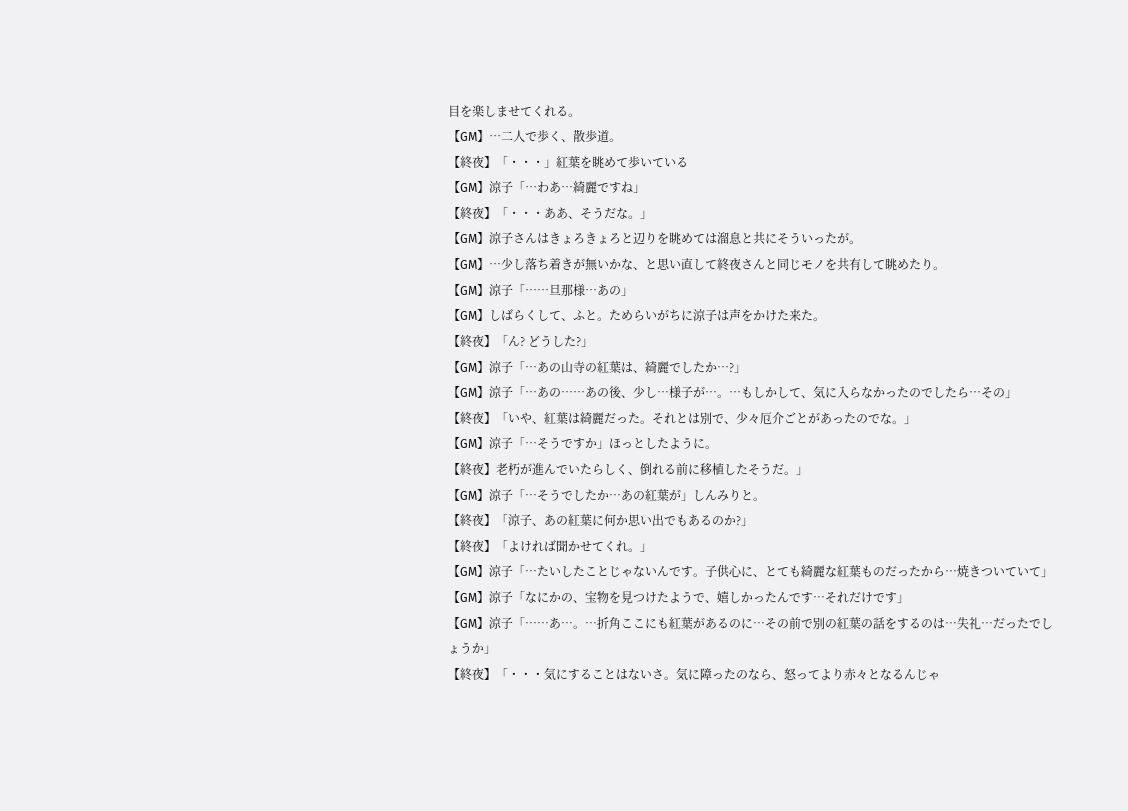目を楽しませてくれる。
【GM】…二人で歩く、散歩道。
【終夜】「・・・」紅葉を眺めて歩いている
【GM】涼子「…わあ…綺麗ですね」
【終夜】「・・・ああ、そうだな。」
【GM】涼子さんはきょろきょろと辺りを眺めては溜息と共にそういったが。
【GM】…少し落ち着きが無いかな、と思い直して終夜さんと同じモノを共有して眺めたり。
【GM】涼子「……旦那様…あの」
【GM】しばらくして、ふと。ためらいがちに涼子は声をかけた来た。
【終夜】「ん? どうした?」
【GM】涼子「…あの山寺の紅葉は、綺麗でしたか…?」
【GM】涼子「…あの……あの後、少し…様子が…。…もしかして、気に入らなかったのでしたら…その」
【終夜】「いや、紅葉は綺麗だった。それとは別で、少々厄介ごとがあったのでな。」
【GM】涼子「…そうですか」ほっとしたように。
【終夜】老朽が進んでいたらしく、倒れる前に移植したそうだ。」
【GM】涼子「…そうでしたか…あの紅葉が」しんみりと。
【終夜】「涼子、あの紅葉に何か思い出でもあるのか?」
【終夜】「よければ聞かせてくれ。」
【GM】涼子「…たいしたことじゃないんです。子供心に、とても綺麗な紅葉ものだったから…焼きついていて」
【GM】涼子「なにかの、宝物を見つけたようで、嬉しかったんです…それだけです」
【GM】涼子「……あ…。…折角ここにも紅葉があるのに…その前で別の紅葉の話をするのは…失礼…だったでしょうか」
【終夜】「・・・気にすることはないさ。気に障ったのなら、怒ってより赤々となるんじゃ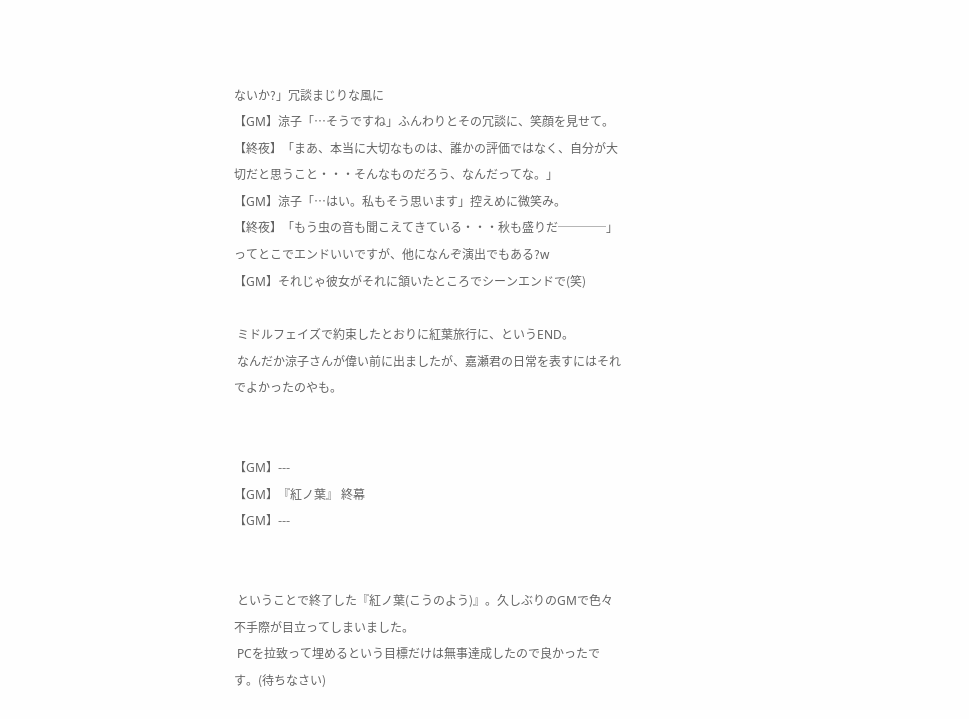ないか?」冗談まじりな風に
【GM】涼子「…そうですね」ふんわりとその冗談に、笑顔を見せて。
【終夜】「まあ、本当に大切なものは、誰かの評価ではなく、自分が大切だと思うこと・・・そんなものだろう、なんだってな。」
【GM】涼子「…はい。私もそう思います」控えめに微笑み。
【終夜】「もう虫の音も聞こえてきている・・・秋も盛りだ────」ってとこでエンドいいですが、他になんぞ演出でもある?w
【GM】それじゃ彼女がそれに頷いたところでシーンエンドで(笑)

 ミドルフェイズで約束したとおりに紅葉旅行に、というEND。
 なんだか涼子さんが偉い前に出ましたが、嘉瀬君の日常を表すにはそれでよかったのやも。


【GM】---
【GM】『紅ノ葉』 終幕
【GM】---


 ということで終了した『紅ノ葉(こうのよう)』。久しぶりのGMで色々不手際が目立ってしまいました。
 PCを拉致って埋めるという目標だけは無事達成したので良かったです。(待ちなさい)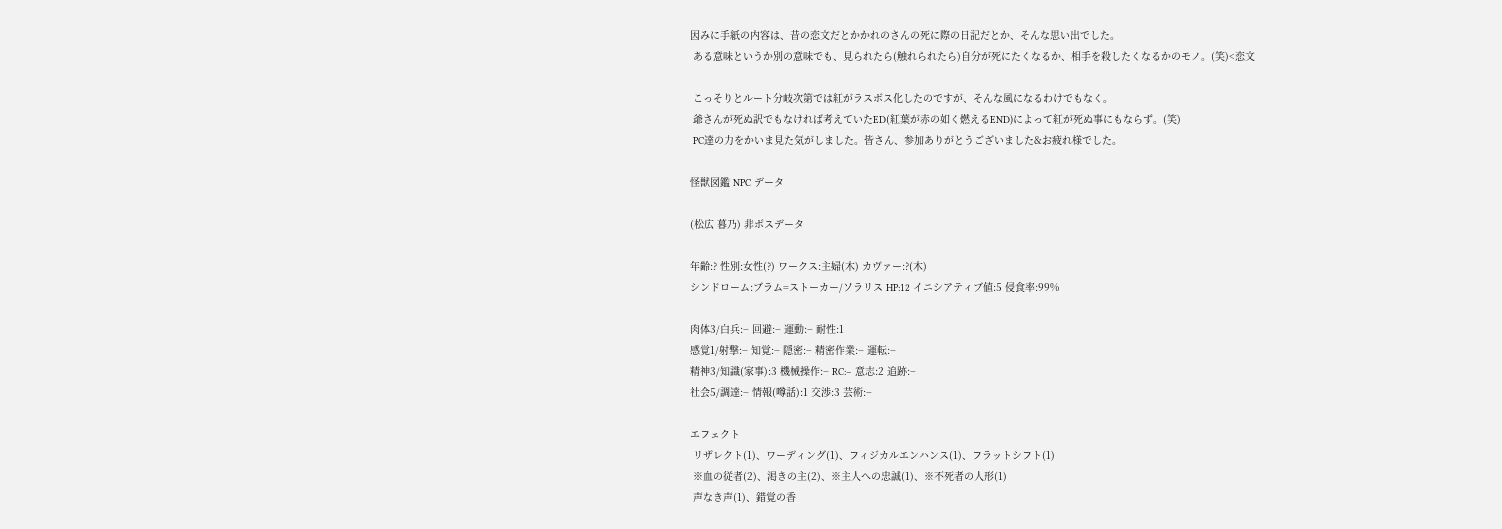因みに手紙の内容は、昔の恋文だとかかれのさんの死に際の日記だとか、そんな思い出でした。
 ある意味というか別の意味でも、見られたら(触れられたら)自分が死にたくなるか、相手を殺したくなるかのモノ。(笑)<恋文

 こっそりとルート分岐次第では紅がラスボス化したのですが、そんな風になるわけでもなく。
 爺さんが死ぬ訳でもなければ考えていたED(紅葉が赤の如く燃えるEND)によって紅が死ぬ事にもならず。(笑)
 PC達の力をかいま見た気がしました。皆さん、参加ありがとうございました&お疲れ様でした。

怪獣図鑑 NPC データ

(松広 暮乃) 非ボスデータ

年齢:? 性別:女性(?) ワークス:主婦(木) カヴァー:?(木)
シンドローム:ブラム=ストーカー/ソラリス HP:12 イニシアティブ値:5 侵食率:99%

肉体3/白兵:− 回避:− 運動:− 耐性:1
感覚1/射撃:− 知覚:− 隠密:− 精密作業:− 運転:−
精神3/知識(家事):3 機械操作:− RC:− 意志:2 追跡:−
社会5/調達:− 情報(噂話):1 交渉:3 芸術:−

エフェクト
 リザレクト(1)、ワーディング(1)、フィジカルエンハンス(1)、フラットシフト(1)
 ※血の従者(2)、渇きの主(2)、※主人への忠誠(1)、※不死者の人形(1)
 声なき声(1)、錯覚の香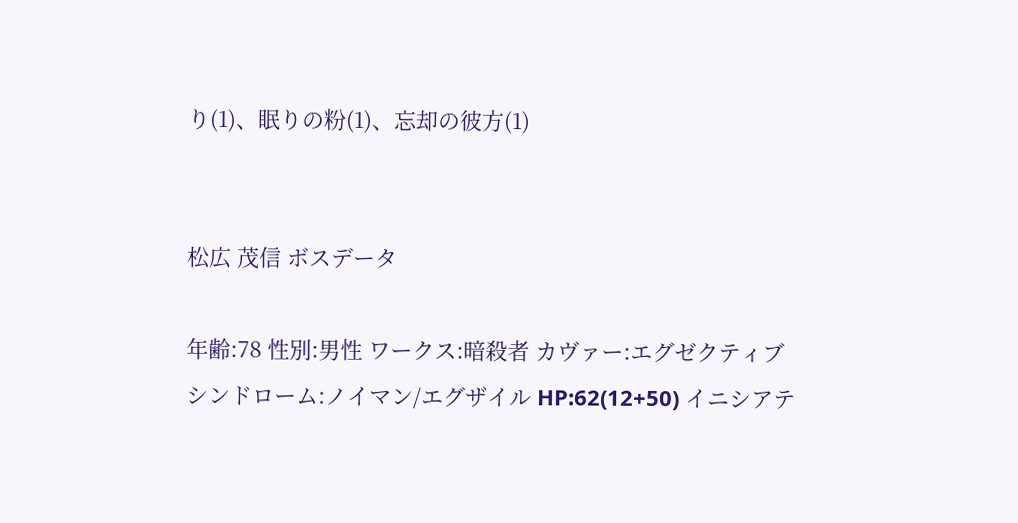り(1)、眠りの粉(1)、忘却の彼方(1)


松広 茂信 ボスデータ

年齢:78 性別:男性 ワークス:暗殺者 カヴァー:エグゼクティブ
シンドローム:ノイマン/エグザイル HP:62(12+50) イニシアテ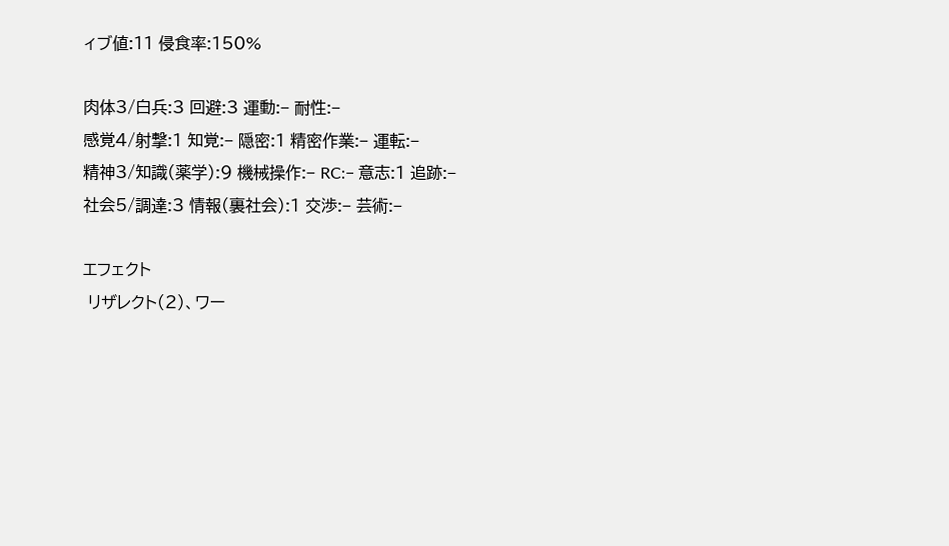ィブ値:11 侵食率:150%

肉体3/白兵:3 回避:3 運動:− 耐性:−
感覚4/射撃:1 知覚:− 隠密:1 精密作業:− 運転:−
精神3/知識(薬学):9 機械操作:− RC:− 意志:1 追跡:−
社会5/調達:3 情報(裏社会):1 交渉:− 芸術:−

エフェクト
 リザレクト(2)、ワー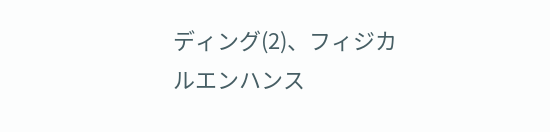ディング(2)、フィジカルエンハンス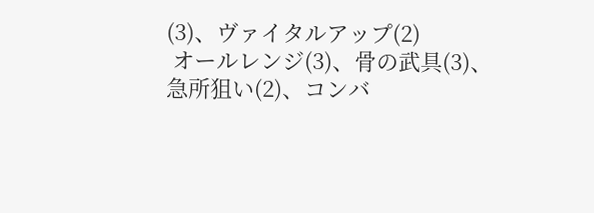(3)、ヴァイタルアップ(2)
 オールレンジ(3)、骨の武具(3)、急所狙い(2)、コンバ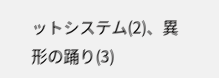ットシステム(2)、異形の踊り(3)